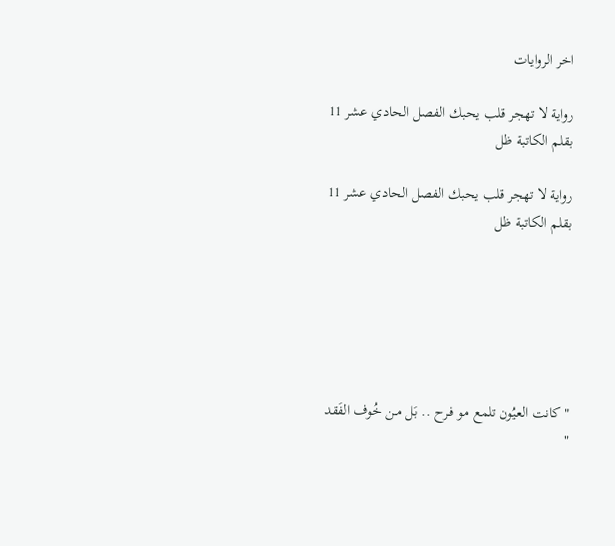اخر الروايات

رواية لا تهجر قلب يحبك الفصل الحادي عشر 11 بقلم الكاتبة ظل

رواية لا تهجر قلب يحبك الفصل الحادي عشر 11 بقلم الكاتبة ظل






" كانت العيُون تلمع مو فـرح .. بَل مـن خُوف الفَقد "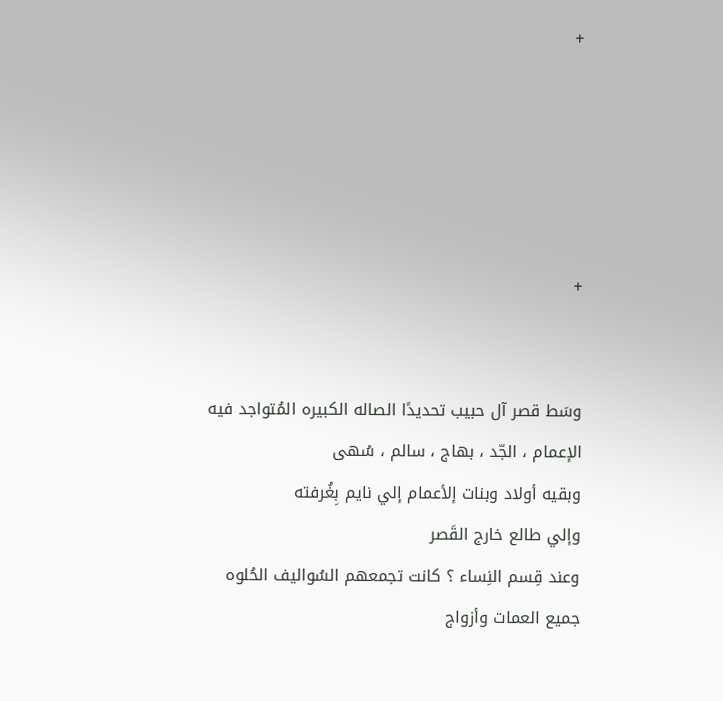+





+


وسَط قصر آل حبيب تحديدًا الصاله الكبيره المُتواجد فيه
الإعمام ، الجّد ، بهاج ، سالم ، سُهى
وبقيه أولاد وبنات إلأعمام إلي نايم بِغُرفته
وإلي طالع خارج القَصر
وعند قِسم النِساء ؟ كانت تجمعهم السُواليف الحُلوه
جميع العمات وأزواج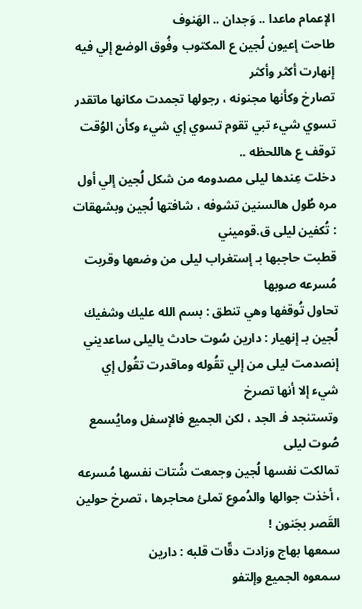الإعمام ماعدا .. وَجدان .. الهَنوف
طاحت إعيون لُجين ع المكتوب وفُوق الوضع إلي فيه إنهارت أكثر وأكثر
تصارخ وكأنها مجنونه ، رجولها تجمدت مكانها ماتقدر تسوي شيء تبي تقوم تسوي إي شيء وكأن الوُقت توقف ع هاللحظه ..
دخلت عِندها ليلى مصدومه من شكل لُجين إلي أول مره طُول هالسنين تشوفه ، شافتها لُجين وبشهقات : تُكفين ليلى ق.قوميني
قطبت حاجبها بـ إستغراب ليلى من وضعها وقربت مُسرعه صوبها
تحاول تُوقفها وهي تنطق : بسم الله عليك وشفيك
لُجين بـ إنهيار : دارين سُوت حادث ياليلى ساعديني
إنصدمت ليلى من إلي تقُوله وماقدرت تقُول إي شيء إلا أنها تصرخ
وتستنجد فـ الجد ، لكن الجميع فالإسفل ومايُسمع صُوت ليلى
تمالكت نفسها لُجين وجمعت شُتات نفسها مُسرعه ، أخذت جوالها والدُموع تملئ محاجرها ، تصرخ حولين القَصر بجَنون !
سمعها بهاج وزادت دقّات قلبه : دارين
سمعوه الجميع وإلتفو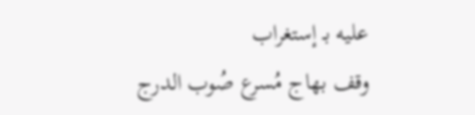عليه بـ إستغراب
وقف بهاج مُسرع صُوب الدرج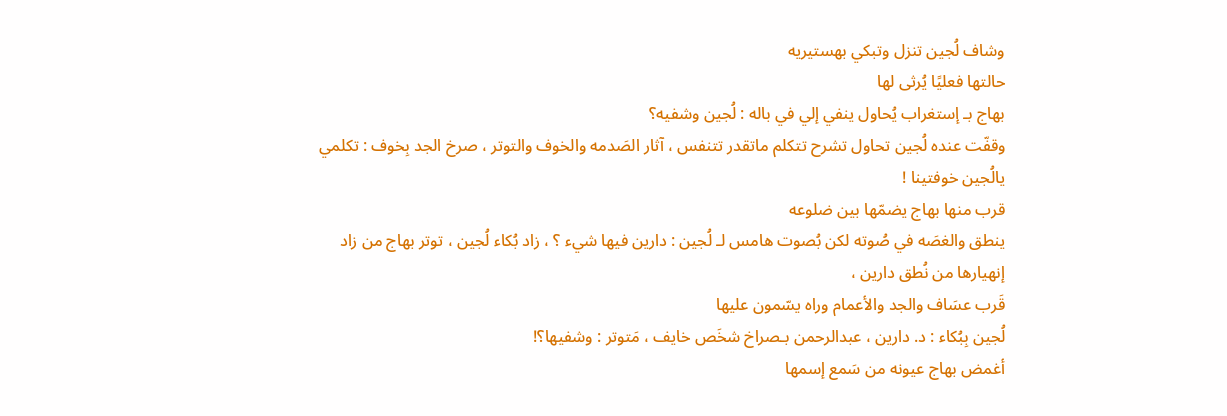وشاف لُجين تنزل وتبكي بهستيريه
حالتها فعليًا يُرثى لها
بهاج بـ إستغراب يُحاول ينفي إلي في باله : لُجين وشفيه؟
وقفّت عنده لُجين تحاول تشرح تتكلم ماتقدر تتنفس ، آثار الصَدمه والخوف والتوتر ، صرخ الجد بِخوف : تكلمي يالُجين خوفتينا !
قرب منها بهاج يضمّها بين ضلوعه
ينطق والغصَه في صُوته لكن بُصوت هامس لـ لُجين : دارين فيها شيء ؟ ، زاد بُكاء لُجين ، توتر بهاج من زاد إنهيارها من نُطق دارين ،
قَرب عسَاف والجد والأعمام وراه يسّمون عليها
لُجين بِبُكاء : د. دارين ، عبدالرحمن بـصراخ شخَص خايف ، مَتوتر : وشفيها؟!
أغمض بهاج عيونه من سَمع إسمها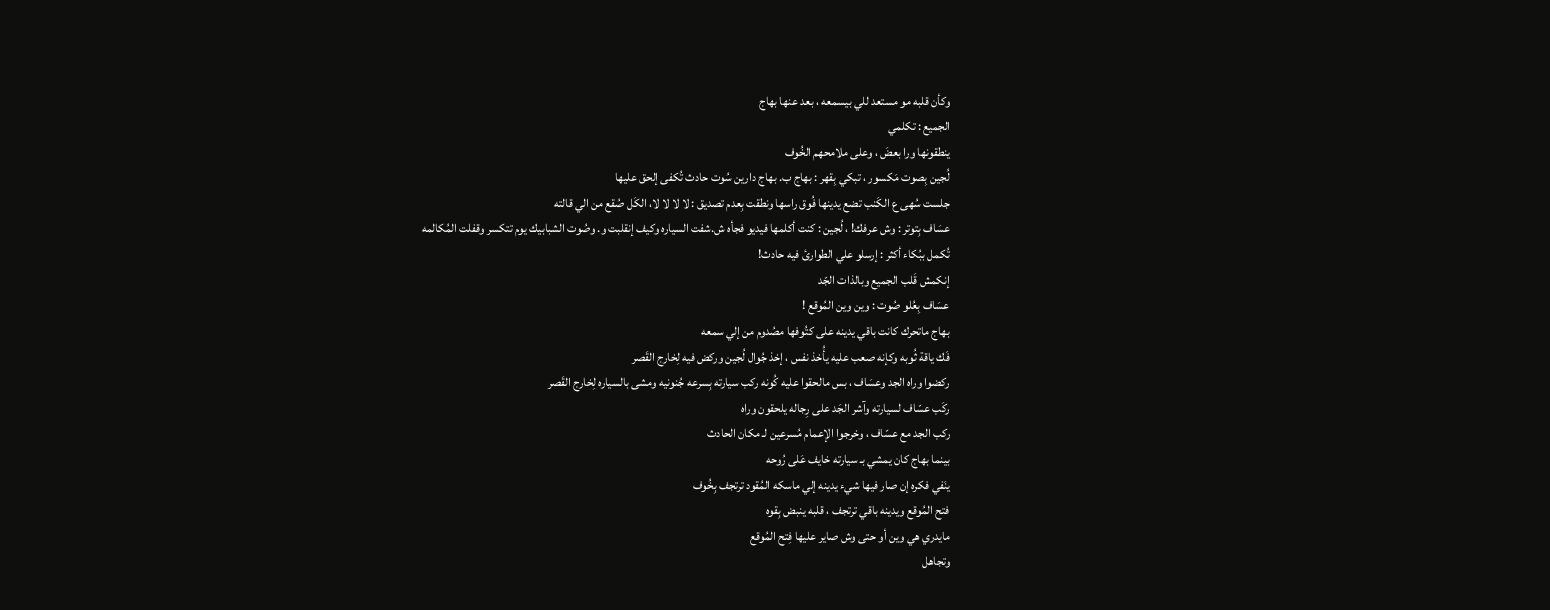وكأن قلبه مو مستعد للي بيسمعه ، بعد عنها بهاج
الجميع : تكلمي
ينطقونها ورا بعضَ ، وعلى ملامحهم الخُوف
لُجين بِصوت مَكسور ، تبكي بِقهر : بهاج ب. بهاج دارين سُوت حادث تُكفى إلحق عليها
جلست سُهى ع الكَنب تضع يدينها فُوق راسها ونطقت بِعدم تصديق : لا لا لا لا، الكَل صُقع من الي قالته
عسَاف بِتوتر : وش عرفك! ، لُجين : كنت أكلمها فيديو فجأه ش.شفت السياره وكيف إنقلبت و. وصُوت الشبابيك يوم تتكسر وقفلت المُكالمه
تُكمل ببُكاء أكثر : إرسلو علي الطوارئ فيه حادث!
إنكمش قَلب الجميع وبالذات الجّد
عسَاف بِعُلو صُوت : وين وين المُوقع !
بهاج ماتحرك كانت باقي يدينه على كتُوفها مصُدوم من إلي سمعه
فَك ياقة ثُوبه وكإنه صعب عليه يأُخذ نفس ، إخذ جُوال لُجين وركض فيه لِخارج القَصر
ركضوا وراه الجد وعسَاف ، بس مالحقوا عليه كُونه ركب سيارته بِسرعه جُنونيه ومشى بالسياره لِخارج القَصر
ركَب عسّاف لسيارته وآشر الجَد على رِجاله يلحقون وراه
ركب الجد مع عسّاف ، وخرجوا الإعمام مُسرعين لـ مكان الحادث
بينما بهاج كان يمشي بـ سيارته خايف عَلى رُوحه
ينَفي فكره إن صار فيها شيء يدينه إلي ماسكه المُقود ترتجف بِخُوف
فتح المُوقع ويدينه باقي ترتجف ، قلبه ينبض بِقوه
مايدري هي وين أو حتى وش صاير عليها فِتح المُوقع
وتجاهل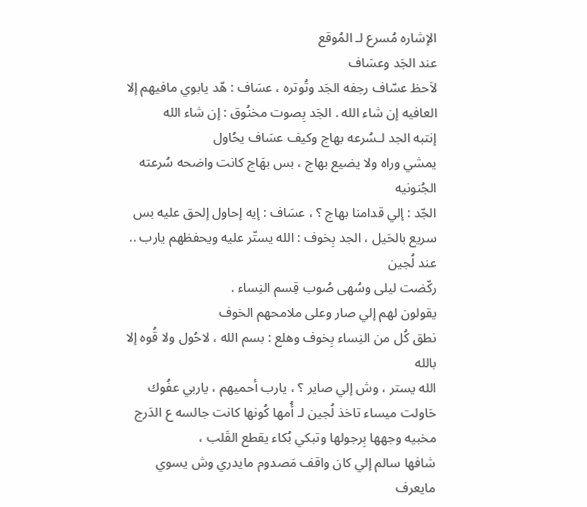الإشاره مُسرع لـ المُوقع
عند الجَد وعسَاف
لاَحظ عسّاف رجفه الجَد وتُوتره ، عسَاف : هّد يابوي مافيهم إلا العافيه إن شاء الله . الجَد بِصوت مخنُوق : إن شاء الله
إنتبه الجد لـسُرعه بهاج وكيف عسَاف يحُاول
يمشي وراه ولا يضيع بهاج ، بس بهَاج كانت واضحه سُرعته
الجُنونيه
الجّد : إلي قدامنا بهاج ؟ ، عسَاف : إيه إحاول إلحق عليه بس سريع بالحَيل ، الجد بِخوف : الله يستّر عليه ويحفظهم يارب ..
عند لُجين
ركّضت ليلى وسُهى صُوب قِسم النِساء .
يقولون لهم إلي صار وعلى ملامحهم الخوف
نطق كُل من النِساء بِخوف وهلع : بسم الله ، لاحُول ولا قُوه إلا بالله
الله يستر ، وش إلي صاير ؟ ، يارب أحميهم ، ياربي عفُوك
حَاولت ميساء تاخذ لُجين لـ أُمها كُونها كانت جالسه ع الدَرج مخبيه وجهها بِرجولها وتبكي بُكاء يقطع القَلب ،
شافها سالم إلي كان واقف مَصدوم مايدري وش يسوي مايعرف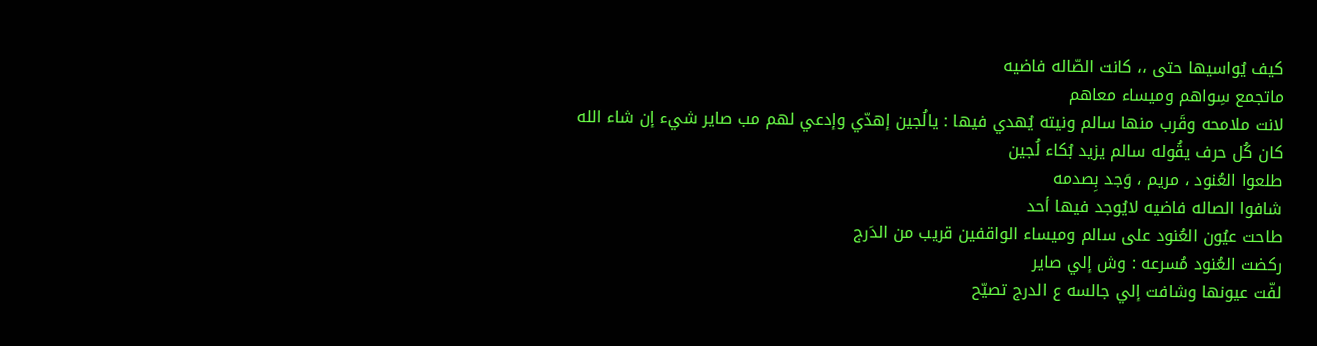كيف يُواسيها حتى ،، كانت الصّاله فاضيه
ماتجمع سِواهم وميساء معاهم
لانت ملامحه وقَرب منها سالم ونيته يُهدي فيها : يالُجين إهدّي وإدعي لهم مب صاير شيء إن شاء الله
كان كُل حرف يقُوله سالم يزيد بُكاء لُجين
طلعوا العُنود ، مريم ، وَجد بِصدمه
شافوا الصاله فاضيه لايُوجد فيها أحد
طاحت عيُون العُنود على سالم وميساء الواقفين قريب من الدَرج
ركضت العُنود مُسرعه : وش إلي صاير
لفّت عيونها وشافت إلي جالسه ع الدرج تصيّح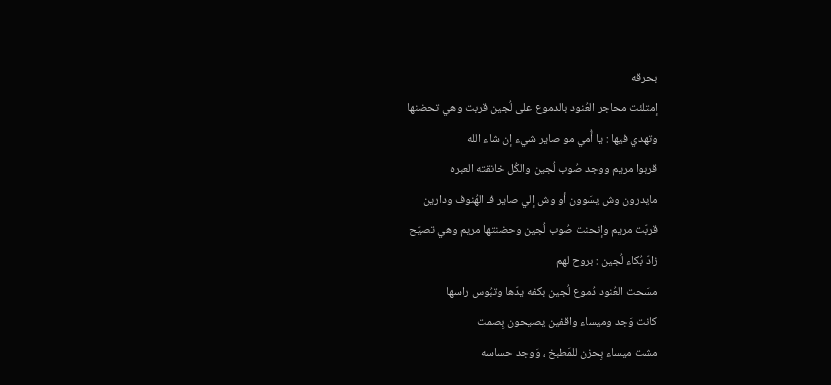بحرقه
إمتلئت محاجر العُنود بالدموع على لُجين قربت وهي تحضنها
وتهدي فيها : يا أُمي مو صاير شيء إن شاء الله
قربوا مريم ووجد صُوب لُجين والكُل خانقته العبره
مايدرون وش يسَوون أو وش إلي صاير فـ الهُنوف ودارين
قربّت مريم وإنحنت صُوب لُجين وحضنتها مريم وهي تصيّح
زادّ بُكاء لُجين : بروح لهم
مسَحت العُنود دُموع لُجين بكفه يدّها وتبُوس راسها
كانت وَجد وميساء واقفين يصيحون بِصمت
مشت ميساء بِحزن للمَطبخ ، وَوجد حساسه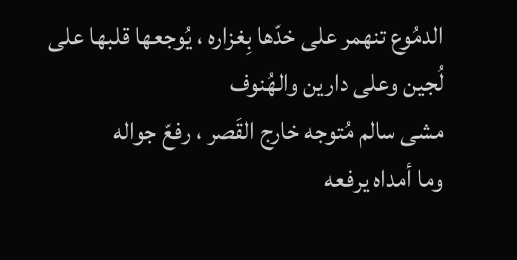الدمُوع تنهمر على خدّها بِغزاره ، يُوجعها قلبها على لُجين وعلى دارين والهُنوف
مشى سالم مُتوجه خارج القَصر ، رفعّ جواله
وما أمداه يرفعه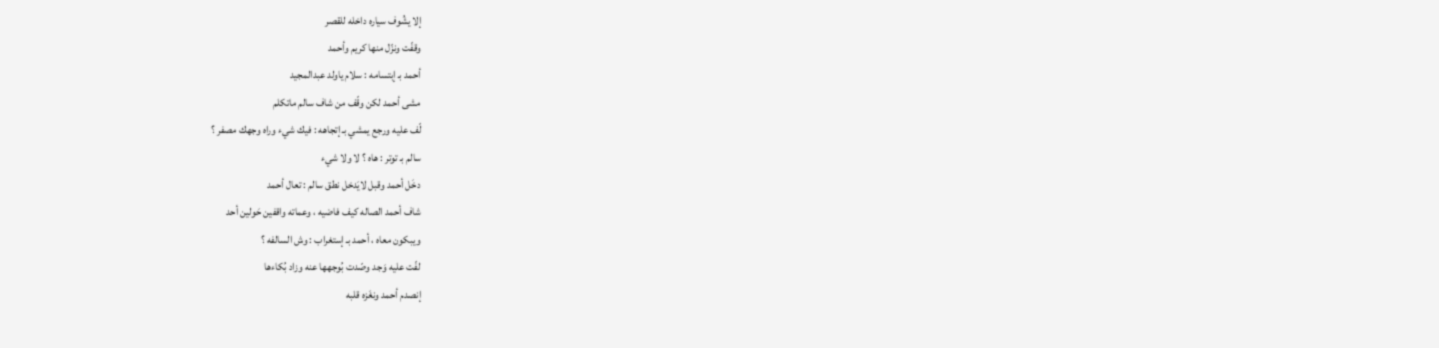إلا يشُوف سياره داخله للقصر
وقفّت ونزّل منها كريم وأحمد
أحمد بـ إبتسامه : سلام ياولد عبدالمجيد
مشى أحمد لكن وقّف من شاف سالم ماتكلم
لّف عليه ورجع يمشي بـ إتجاهه : فيك شيء وراه وجهك مصفر ؟
سالم بـ توتر : هاه ؟ لا ولا شيء
دخَل أحمد وقبل لايَدخل نطق سالم : تعال أحمد
شاف أحمد الصاله كيف فاضيه ، وعماته واقفين حَولين أحد
ويبكون معاه ، أحمد بـ إستغراب : وش السالفه ؟
لفّت عليه وَجد وصّدت بُوجهها عنه وزاد بُكاءها
إنصدم أحمد ونغَزه قلبه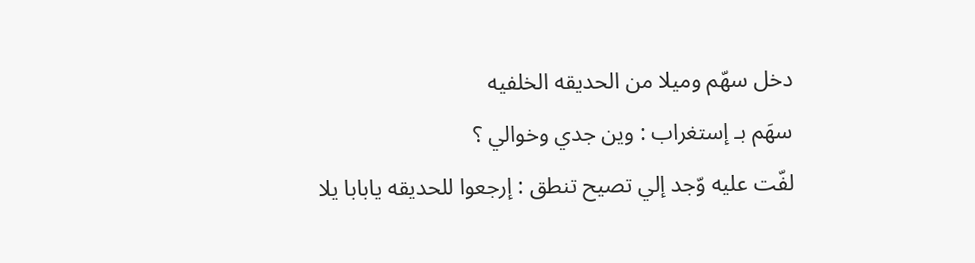دخل سهّم وميلا من الحديقه الخلفيه
سهَم بـ إستغراب : وين جدي وخوالي ؟
لفّت عليه وّجد إلي تصيح تنطق : إرجعوا للحديقه يابابا يلا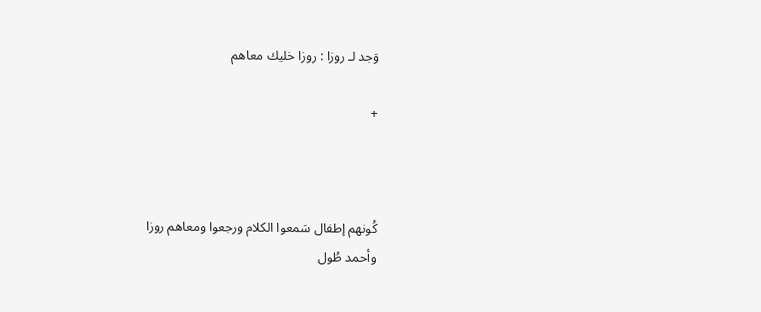وَجد لـ روزا : روزا خليك معاهم

+



كُونهم إطفال سَمعوا الكلام ورجعوا ومعاهم روزا
وأحمد طُول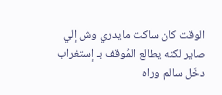الوقت كان ساكت مايدري وش إلي صاير لكنه يطالع المُوقف بـ إستغراب
دخّل سالم وراه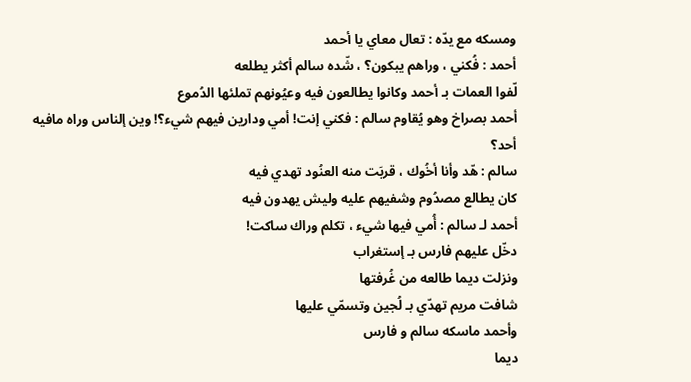ومسكه مع يدّه : تعال معاي يا أحمد
أحمد : فُكني ، وراهم يبكون؟ ، شّده سالم أكثر يطلعه
لّفوا العمات بـ أحمد وكانوا يطالعون فيه وعيُونهم تملئها الدُموع
أحمد بصراخ وهو يُقاوم سالم : فكني إنت! أمي ودارين فيهم شيء؟! وين إلناس وراه مافيه أحد؟
سالم : هّد وأنا أخُوك ، قربَت منه العنُود تهدي فيه
كان يطالع مصدُوم وشفيهم عليه وليش يهدون فيه
أحمد لـ سالم : أُمي فيها شيء ، تكلم وراك ساكت!
دخّل عليهم فارس بـ إستغراب
ونزلت ديما طالعه من غُرفتها
شافت مريم تهدّي بـ لُجين وتسمّي عليها
وأحمد ماسكه سالم و فارس
ديما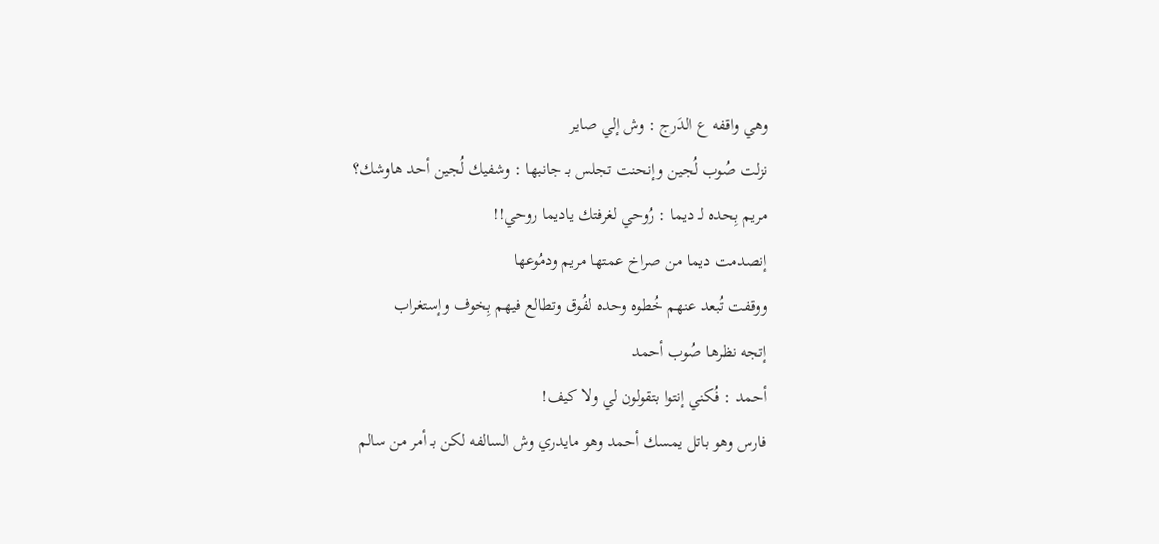وهي واقفه ع الدَرج : وش إلي صاير
نزلت صُوب لُجين وإنحنت تجلس بـ جانبها : وشفيك لُجين أحد هاوشك؟
مريم بِحده لـ ديما : رُوحي لغرفتك ياديما روحي!!
إنصدمت ديما من صراخ عمتها مريم ودمُوعها
ووقفت تُبعد عنهم خُطوه وحده لفُوق وتطالع فيهم بِخوف وإستغراب
إتجه نظرها صُوب أحمد
أحمد : فُكني إنتوا بتقولون لي ولا كيف!
فارس وهو باتل يمسك أحمد وهو مايدري وش السالفه لكن بـ أمر من سالم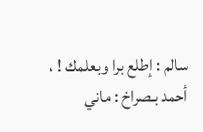سالم : إطلع برا وبعلمك ! ، أحمد بـصراخ : ماني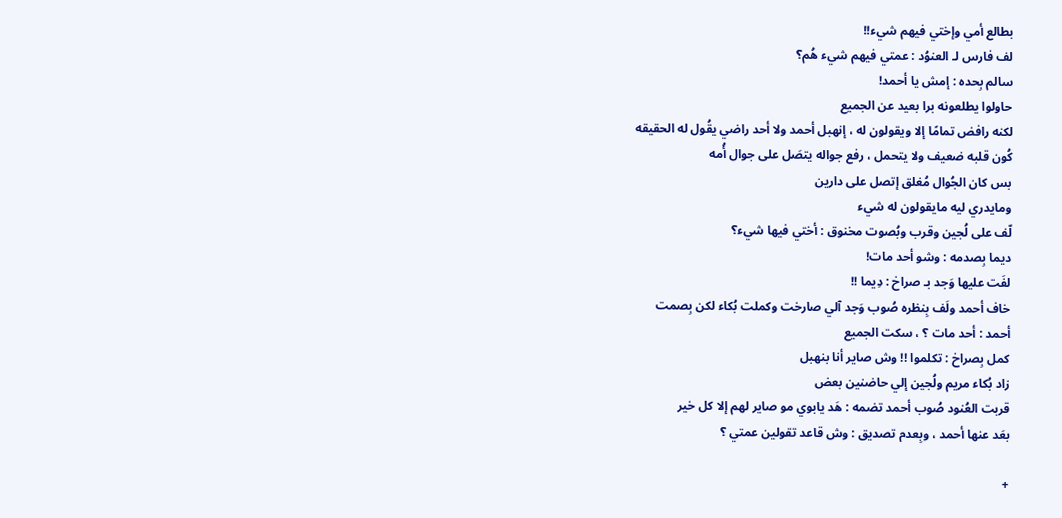بطالع أمي وإختي فيهم شيء!!
لف فارس لـ العنوُد : عمتي فيهم شيء هُم؟
سالم بِحده : إمش يا أحمد!
حاولوا يطلعونه برا بعيد عن الجميع
لكنه رافض تمامًا إلا ويقولون له ، إنهبل أحمد ولا أحد راضي يقُول له الحقيقه
كُون قلبه ضعيف ولا يتحمل ، رفع جواله يتصَل على جوال أُمه
بس كان الجُوال مُغلق إتصل على دارين
ومايدري ليه مايقولون له شيء
لّف على لُجين وقرب وبُصوت مخنوق : أختي فيها شيء؟
ديما بِصدمه : وشو أحد مات!
لفَت عليها وَجد بـ صراخ : دِيما !!
خاف أحمد ولَف بِنظره صُوب وَجد آلي صارخت وكملت بُكاء لكن بِصمت
أحمد : أحد مات ؟ ، سكت الجميع
كمل بِصراخ : تكلموا !! وش صاير أنا بنهبل
زاد بُكاء مريم ولُجين إلي حاضنين بعض
قربت العُنود صُوب أحمد تضمه : هَد يابوي مو صاير لهم إلا كل خير
بعَد عنها أحمد ، وبِعدم تصديق : وش قاعد تقولين عمتي ؟

+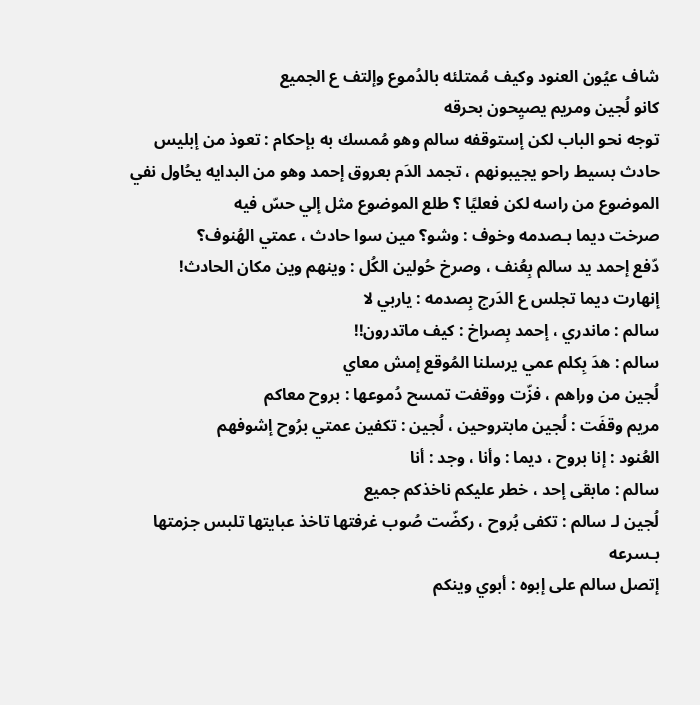شاف عيُون العنود وكيف مُمتلئه بالدُموع وإلتف ع الجميع
كانو لُجين ومريم يصيِحون بحرقه
توجه نحو الباب لكن إستوقفه سالم وهو مُمسك به بإحكام : تعوذ من إبليس حادث بسيط راحو يجيبونهم ، تجمد الدَم بعروق إحمد وهو من البدايه يحُاول نفي الموضوع من راسه لكن فعليًا ؟ طلع الموضوع مثل إلي حسّ فيه
صرخت ديما بـصدمه وخوف : وشو؟ مين سوا حادث ، عمتي الهُنوف؟
دّفع إحمد يد سالم بِعُنف ، وصرخ حُولين الكُل : وينهم وين مكان الحادث!
إنهارت ديما تجلس ع الدَرج بِصدمه : ياربي لا
سالم : ماندري ، إحمد بِصراخ : كيف ماتدرون!!
سالم : هدَ بِكلم عمي يرسلنا المُوقع إمش معاي
لُجين من وراهم ، فزّت ووقفت تمسح دُموعها : بروح معاكم
مريم وقفَت : لُجين مابتروحين ، لُجين : تكفين عمتي برُوح إشوفهم
العُنود : إنا بروح ، ديما : وأنا ، وجد : أنا
سالم : مابقى إحد ، خطر عليكم ناخذكم جميع
لُجين لـ سالم : تكفى بُروح ، ركضّت صُوب غرفتها تاخذ عبايتها تلبس جزمتها بـسرعه
إتصل سالم على إبوه : أبوي وينكم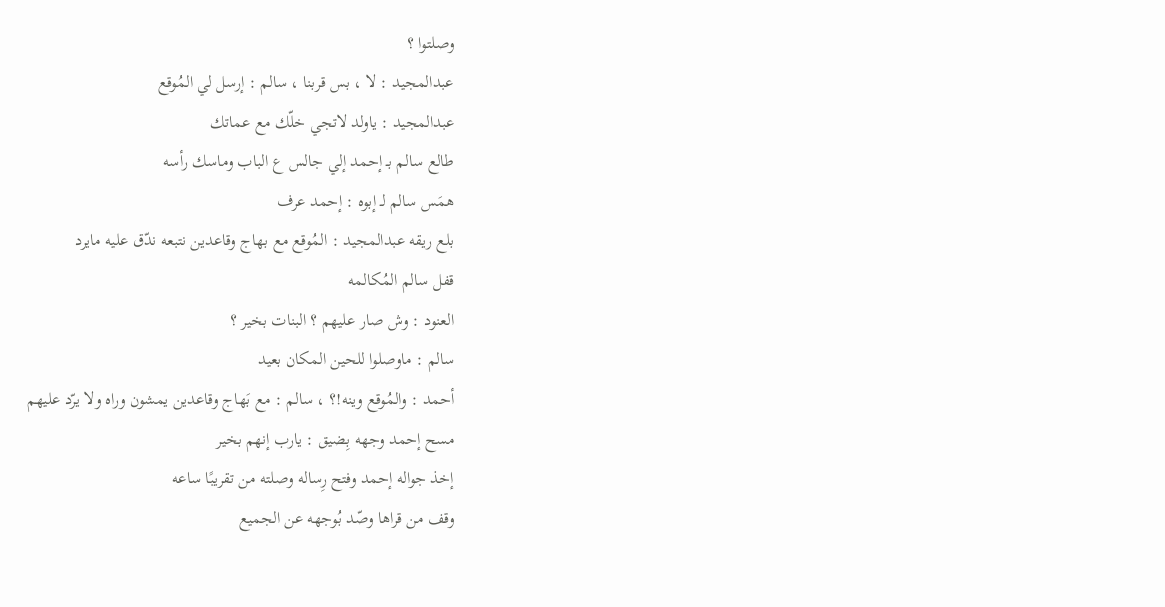وصلتوا ؟
عبدالمجيد : لا ، بس قربنا ، سالم : إرسل لي المُوقع
عبدالمجيد : ياولد لاتجي خلّك مع عماتك
طالع سالم بـ إحمد إلي جالس ع الباب وماسك رأسه
همَس سالم لـ إبوه : إحمد عرف
بلع ريقه عبدالمجيد : المُوقع مع بهاج وقاعدين نتبعه ندّق عليه مايرد
قفل سالم المُكالمه
العنود : وش صار عليهم ؟ البنات بخير ؟
سالم : ماوصلوا للحين المكان بعيد
أحمد : والمُوقع وينه!؟ ، سالم : مع بَهاج وقاعدين يمشون وراه ولا يرّد عليهم
مسح إحمد وجهه بِضيق : يارب إنهم بخير
إخذ جواله إحمد وفتح رِساله وصلته من تقريبًا ساعه
وقف من قراها وصّد بُوجهه عن الجميع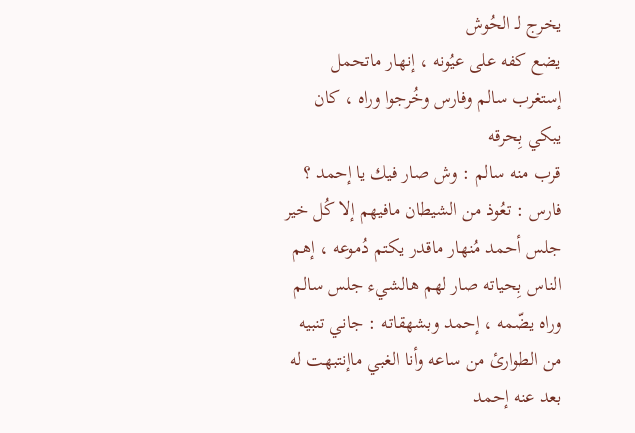يخرج لـ الحُوش
يضع كفه على عيُونه ، إنهار ماتحمل
إستغرب سالم وفارس وخُرجوا وراه ، كان يبكي بِحرقه
قرب منه سالم : وش صار فيك يا إحمد ؟
فارس : تعُوذ من الشيطان مافيهم إلا كُل خير
جلس أحمد مُنهار ماقدر يكتم دُموعه ، إهم الناس بِحياته صار لهم هالشيء جلس سالم وراه يضّمه ، إحمد وبشهقاته : جاني تنبيه من الطوارئ من ساعه وأنا الغبي ماإنتبهت له
بعد عنه إحمد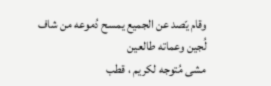وقام يّصد عن الجميع يمسح دُموعه من شاف لُجين وعماته طالعين
مشى مُتوجه لكريم ، قطب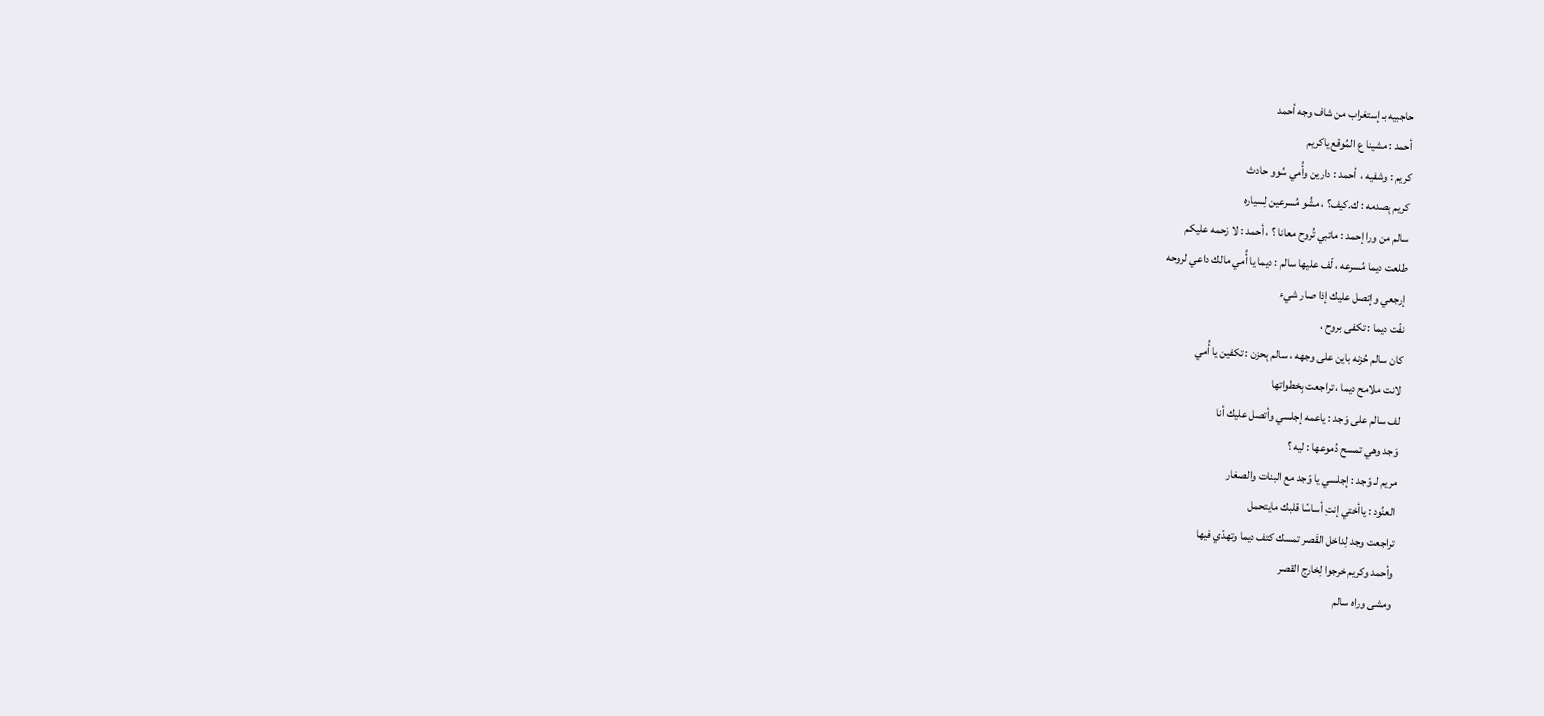حاجبيه بـ إستغراب من شاف وجه أحمد
أحمد : مشينا ع المُوقع ياكريم
كريم : وشفيه ،  أحمد : دارين وأُمي سُوو حادث
كريم بِصدمه : ك.كيف؟ ، مشُو مُسرعين لِسياره
سالم من ورا إحمد : ماتبي تُروح معانا ؟ ، أحمد : لا زحمه عليكم
طلعت ديما مُسرعه ، لّف عليها سالم : ديما يا أُمي مالك داعي لروحه
إرجعي وإتصل عليك إذا صار شيء
نفّت ديما : تكفى بروح ،
كان سالم حُزنه باين على وجهه ، سالم بِحزن : تكفين يا أُمي
لانت ملامح ديما ، تراجعت بِخطواتها
لف سالم على وَجد : ياعمه إجلسي وأتصل عليك أنا
وَجد وهي تمسح دُموعها : ليه ؟
مريم لـ وّجد : إجلسي يا وّجد مع البنات والصغار
العنُود : ياأختي إنتِ أساسًا قلبك مايتحمل
تراجعت وجد لِداخل القَصر تمسك كتف ديما وتهدّي فيها
وأحمد وكريم خرجوا لِخارج القصر
ومشى وراه سالم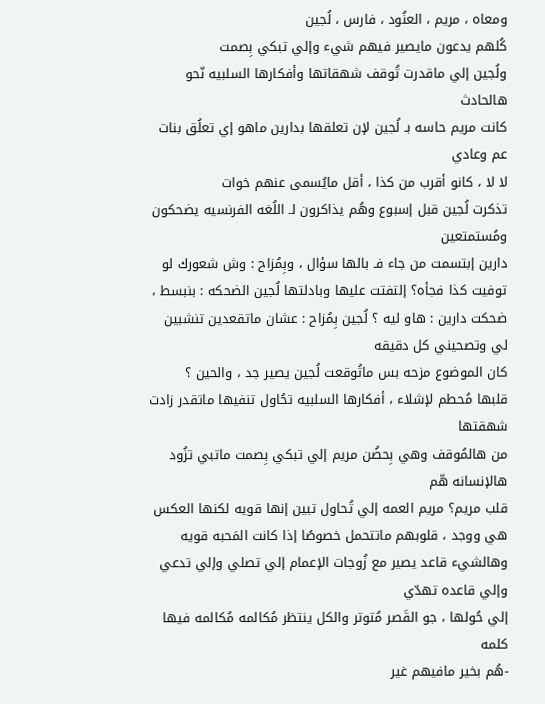ومعاه ، مريم ، العنُود ، فارس ، لُجين
كُلهم يدعون مايصير فيهم شيء وإلي تبكي بِصمت
ولُجين إلي ماقدرت تُوقف شهقاتها وأفكارها السلبيه نّحو هالحادث
كانت مريم حاسه بـ لُجين لإن تعلقها بدارين ماهو إي تعلُق بنات عم وعادي
لا لا ، كانو أقرب من كذا ، أقل مايُسمى عنهم خوات
تذكرت لُجين قبل إسبوع وهُم يذاكرون لـ اللُغه الفرنسيه يضحكون ومُستمتعين
دارين إبتسمت من جاء فـ بالها سؤال ، وبِمُزاح : وش شعورك لو توفيت كذا فجأه؟ إلتفتت عليها وبادلتها لُجين الضحكه : بنبسط ، ضحكت دارين : هاو ليه ؟ لُجين بِمُزاح : عشان ماتقعدين تنشبين لي وتصحيني كل دقيقه
كان الموضوع مزحه بس ماتُوقعت لُجين يصير جد ، والحين ؟
قلبها مُحطم لإشلاء ، أفكارها السلبيه تحُاول تنفيها ماتقدر زادت شهقتها
من هالمُوقف وهي بِحضُن مريم إلي تبكي بِصمت ماتبي تزُود هالإنسانه هّم
قلب مريم؟ مريم العمه إلي تُحاول تبين إنها قويه لكنها العكس
هي ووجد ، قلوبهم ماتتحمل خصوصًا إذا كانت المَحبه قويه
وهالشيء قاعد يصير مع زُوجات الإعمام إلي تصلي وإلي تدعي وإلي قاعده تهدّي
إلي حُولها ، جو القَصر مُتوتر والكل ينتظر مُكالمه مُكالمه فيها كلمه
-هُم بخير مافيهم غير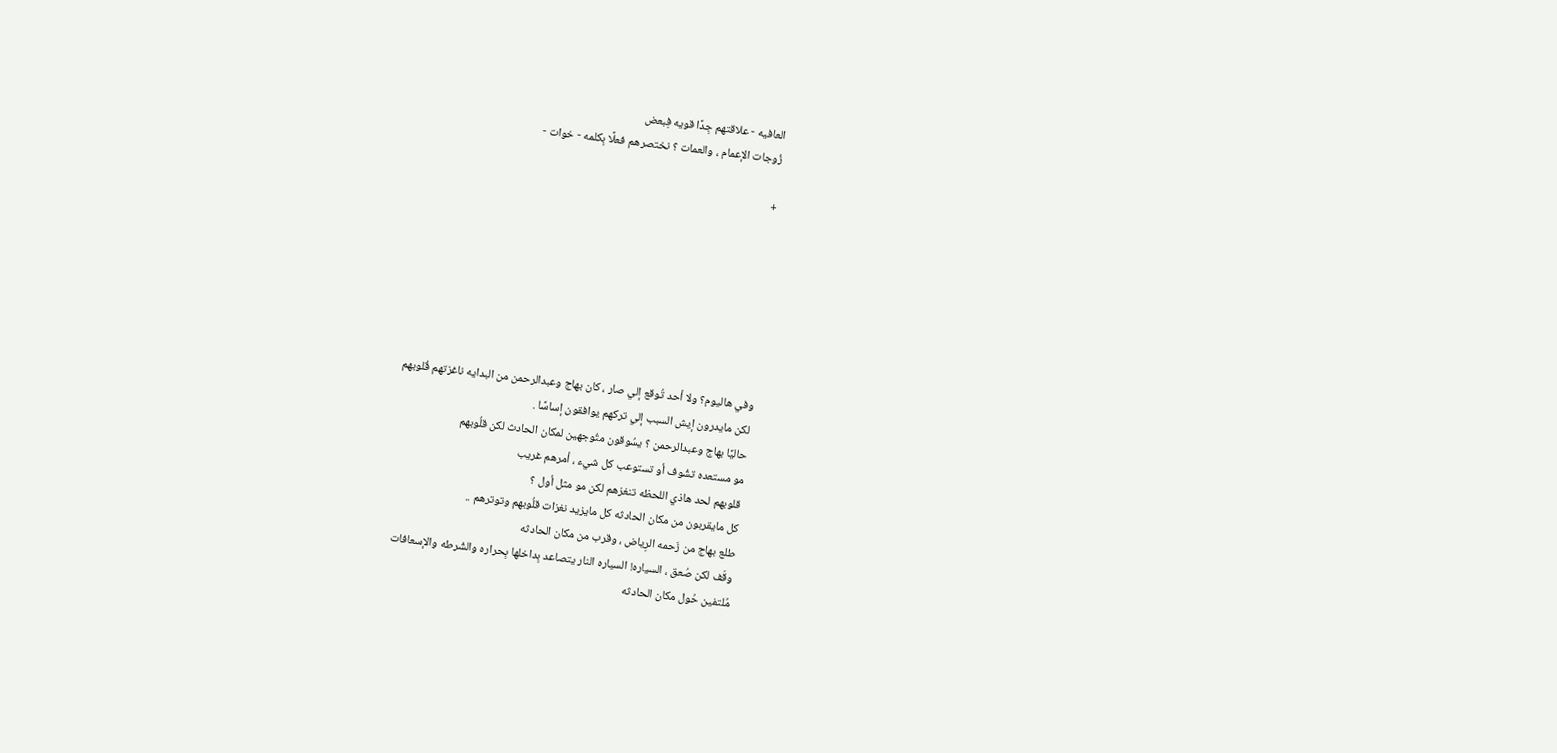العافيه - علاقتهم جِدًا قويه فِبعض
زُوجات الإعمام ، والعمات ؟ نختصرهم فعلًا بِكلمه - خوات -

+







وفي هاليوم؟ ولا أحد تُوقع إلي صار ، كان بهاج وعبدالرحمن من البدايه ناغزتهم قُلوبهم
لكن مايدرون إيش السبب إلي تركهم يوافقون إساسًا .
حاليًا بهاج وعبدالرحمن ؟ يسُوقون متُوجهين لمكان الحادث لكن قلُوبهم
مو مستعده تشُوف أو تستوعب كل شيء ، أمرهم غريب
قلوبهم لحد هاذي اللحظه تنغزهم لكن مو مثل أول ؟
كل مايقربون من مكان الحادثه كل مايزيد نغزات قلُوبهم وتوترهم ..
طلع بهاج من زَحمه الرِياض ، وقرب من مكان الحادثه
وقّف لكن صُعق ، السياره! السياره النار يتصاعد بِداخلها بِحراره والشُرطه والإسعافات
مُلتفين حُول مكان الحادثه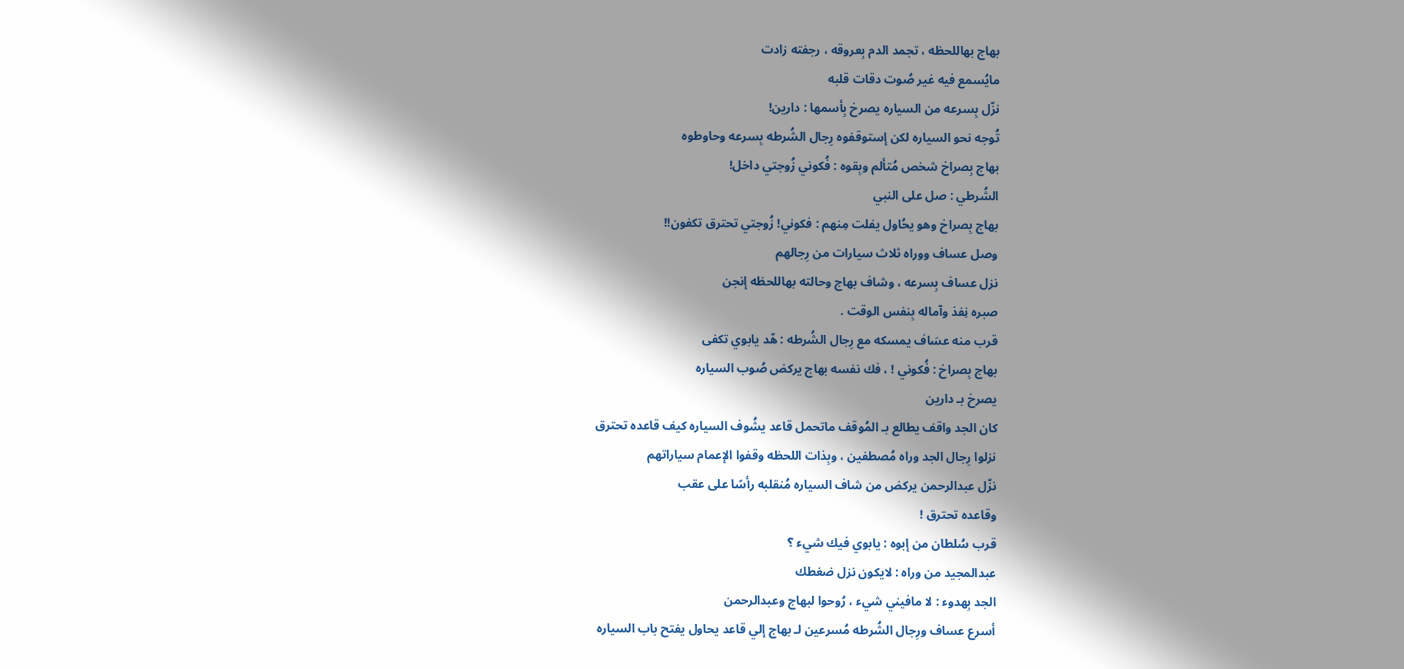بهاج بهاللحظه ، تجمد الدم بِعروقه ، رجفته زادت
مايُسمع فيه غير صُوت دقات قلبه
نزّل بِسرعه من السياره يصرخ بِأسمها : دارين!
تُوجه نحو السياره لكن إستوقفوه رِجال الشُرطه بِسرعه وحاوطوه
بهاج بِصراخ شخص مُتألم وبِقوه : فُكوني زُوجتي داخل!
الشُرطي : صل على النبي
بهاج بِصراخ وهو يحُاول يفلت مِنهم : فكوني! زُوجتي تحترق تكفون!!
وصل عساف ووراه ثلاث سيارات من رِجالهم
نزل عساف بِسرعه ، وشاف بهاج وحالته بهاللحظه إنجن
صبره نِفذ وآماله بِنفس الوقت .
قرب منه عسَاف يمسكه مع رِجال الشُرطه : هّد يابوي تكفى
بهاج بِصراخ : فُكوني ! ، فك نفسه بهاج يركض صُوب السياره
يصرخ بـ دارين
كان الجد واقف يطالع بـ المُوقف ماتحمل قاعد يشُوف السياره كيف قاعده تحترق
نزلوا رِجال الجد وراه مُصطفين ، وبِذات اللحظه وقفوا الإعمام سياراتهم
نزّل عبدالرحمن يركض من شاف السياره مُنقلبه رأسًا على عقب
وقاعده تحترق !
قرب سُلطان من إبوه : يابوي فيك شيء ؟
عبدالمجيد من وراه : لايكون نزل ضغطك
الجد بِهدوء : لا مافيني شيء ، رُوحوا لبهاج وعبدالرحمن
أسرع عساف ورِجال الشُرطه مُسرعين لـ بهاج إلي قاعد يحاول يفتح باب السياره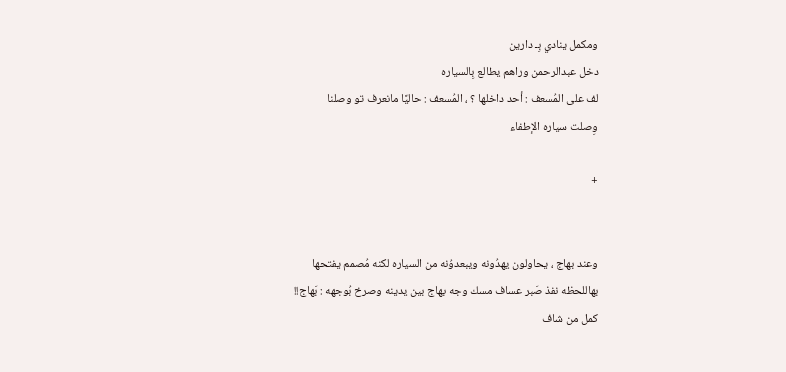ومكمل ينادي بِـ دارين
دخل عبدالرحمن وراهم يطالع بِالسياره
لف على المُسعف : أحد داخلها ؟ ، المُسعف : حاليًا مانعرف تو وصلنا
وِصلت سياره الإطفاء

+


وعند بهاج ، يحاولون يهدُونه ويبعدوُنه من السياره لكنه مُصمم يفتحها
بهاللحظه نفذ صَبر عساف مسك وجه بهاج بين يدينه وصرخ بُوجهه : بَهاج!!
كمل من شاف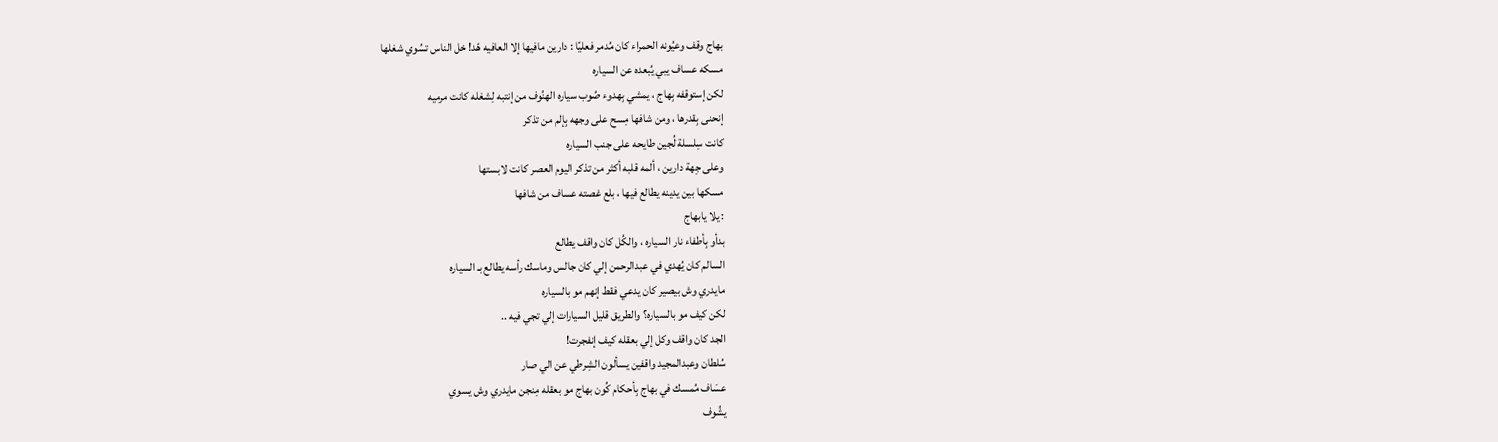بهاج وقف وعيُونه الحمراء كان مُدمر فعليًا : دارين مافيها إلا العافيه هّد! خل الناس تسُوي شغلها
مسكه عساف يبي يُبعده عن السياره
لكن إستوقفه بِهاج ، يمشي بِهدوء صُوب سياره الهنُوف من إنتبه لِشغله كانت مرميه
إنحنى بِقدرها ، ومن شافها مِسح على وجهه بِإلم من تذكر
كانت سِلسلة لُجين طايحه على جنب السياره
وعلى جِهة دارين ، ألمه قلبه أكثر من تذكر اليوم العصر كانت لابستها
مسكها بين يدينه يطالع فيها ، بلع غصته عساف من شافها
: يلا يابهاج
بدأو بِأطفاء نار السياره ، والكُل كان واقف يطالع
السالم كان يُهدي في عبدالرحمن إلي كان جالس وماسك رأسه يطالع بـ السياره
مايدري وش بيصير كان يدعي فقط إنهم مو بالسياره
لكن كيف مو بالسياره؟ والطريق قليل السيارات إلي تجي فيه ..
الجد كان واقف وكل إلي بعقله كيف إنفجرت!
سُلطان وعبدالمجيد واقفين يسألون الشِرطي عن الي صار
عسَاف مُمسك في بهاج بِأحكام كُون بهاج مو بعقله مِنجن مايدري وش يسوي
يشُوف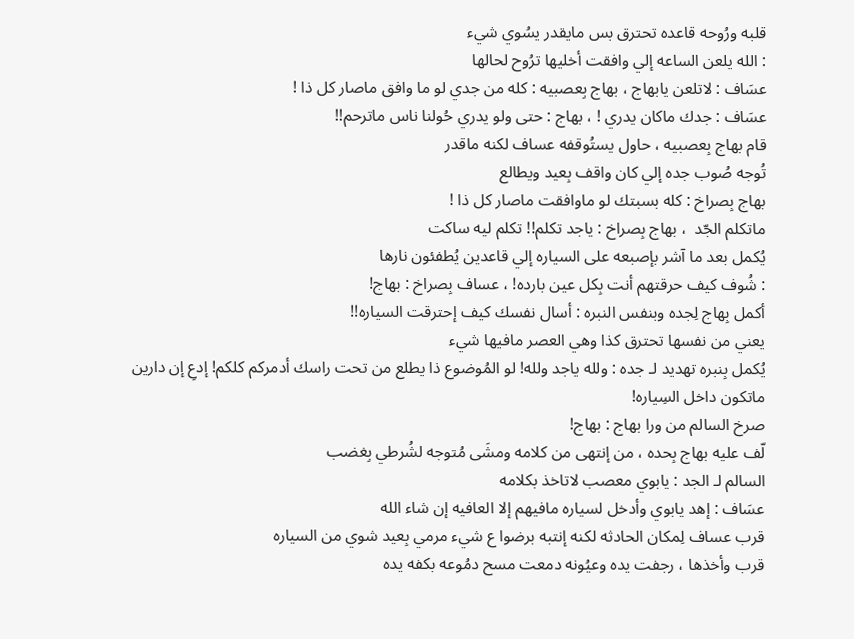قلبه ورُوحه قاعده تحترق بس مايقدر يسُوي شيء
: الله يلعن الساعه إلي وافقت أخليها ترُوح لحالها
عسَاف : لاتلعن يابهاج ، بهاج بِعصبيه : كله من جدي لو ما وافق ماصار كل ذا !
عسَاف : جدك ماكان يدري ! ، بهاج : حتى ولو يدري حُولنا ناس ماترحم!!
قام بهاج بِعصبيه ، حاول يستُوقفه عساف لكنه ماقدر
تُوجه صُوب جده إلي كان واقف بِعيد ويطالع
بهاج بِصراخ : كله بسبتك لو ماوافقت ماصار كل ذا !
ماتكلم الجّد  ، بهاج بِصراخ : ياجد تكلم!! تكلم ليه ساكت
يُكمل بعد ما آشر بإصبعه على السياره إلي قاعدين يُطفئون نارها
: شُوف كيف حرقتهم أنت بِكل عين بارده! ، عساف بِصراخ : بهاج!
أكمل بِهاج لِجده وبنفس النبره : أسال نفسك كيف إحترقت السياره!!
يعني من نفسها تحترق كذا وهي العصر مافيها شيء
يُكمل بِنبره تهديد لـ جده : ولله ياجد ولله! لو المُوضوع ذا يطلع من تحت راسك أدمركم كلكم! إدعِ إن دارين ماتكون داخل السِياره!
صرخ السالم من ورا بهاج : بهاج!
لّف عليه بهاج بِحده ، من إنتهى من كلامه ومشَى مُتوجه لشُرطي بِغضب
السالم لـ الجد : يابوي معصب لاتاخذ بكلامه
عسَاف : إهد يابوي وأدخل لسياره مافيهم إلا العافيه إن شاء الله
قرب عساف لِمكان الحادثه لكنه إنتبه برضوا ع شيء مرمي بِعيد شوي من السياره
قرب وأخذها ، رجفت يده وعيُونه دمعت مسح دمُوعه بكفه يده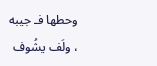وحطها فـ جيبه ، ولَف يشُوف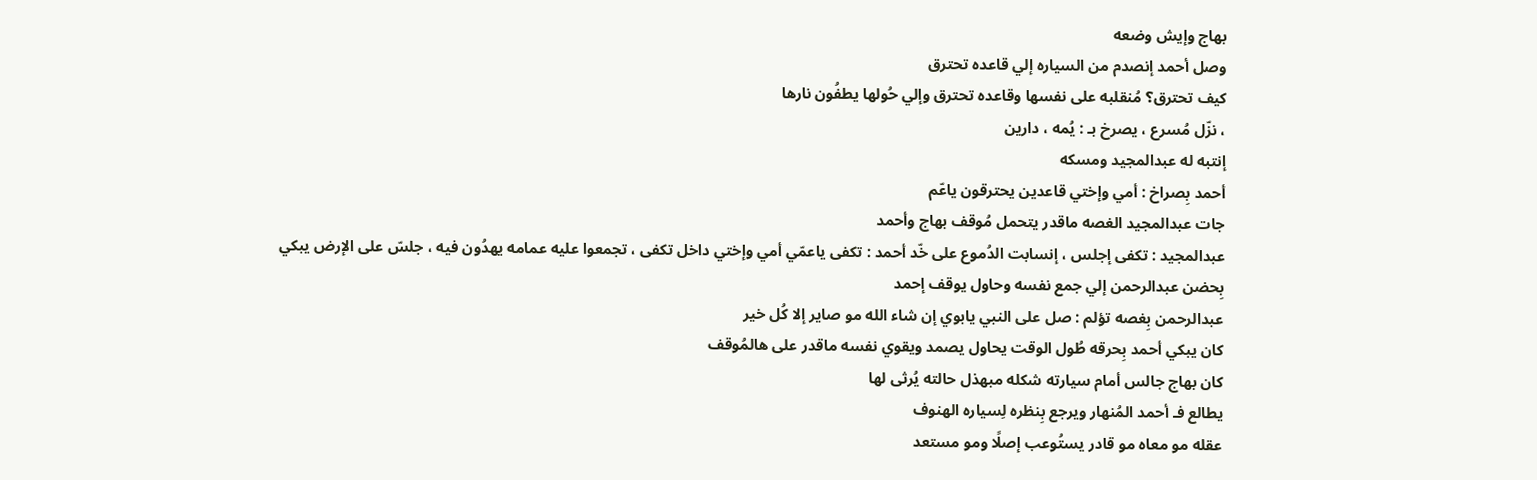بهاج وإيش وضعه
وصل أحمد إنصدم من السياره إلي قاعده تحترق
كيف تحترق؟ مُنقلبه على نفسها وقاعده تحترق وإلي حُولها يطفُون نارها
، نزّل مُسرع ، يصرخ بـ : يُمه ، دارين
إنتبه له عبدالمجيد ومسكه
أحمد بِصراخ : أمي وإختي قاعدين يحترقون ياعّم
جات عبدالمجيد الغصه ماقدر يتحمل مُوقف بهاج وأحمد
عبدالمجيد : تكفى إجلس ، إنسابت الدُموع على خّد أحمد : تكفى ياعمّي أمي وإختي داخل تكفى ، تجمعوا عليه عمامه يهدُون فيه ، جلسّ على الإرض يبكي
بِحضن عبدالرحمن إلي جمع نفسه وحاول يوقف إحمد
عبدالرحمن بِغصه تؤلم : صل على النبي يابوي إن شاء الله مو صاير إلا كُل خير
كان يبكي أحمد بِحرقه طُول الوقت يحاول يصمد ويقوي نفسه ماقدر على هالمُوقف
كان بهاج جالس أمام سيارته شكله مبهذل حالته يُرثى لها
يطالع فـ أحمد المُنهار ويرجع بِنظره لِسياره الهنوف
عقله مو معاه مو قادر يستُوعب إصلًا ومو مستعد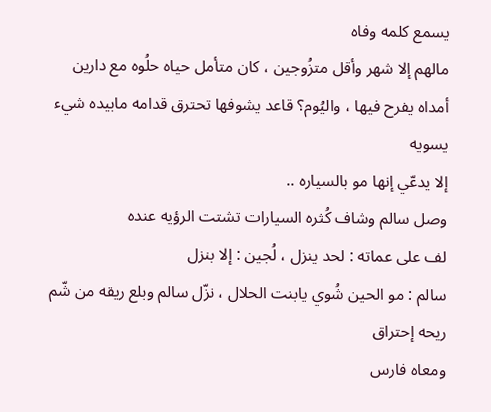يسمع كلمه وفاه
مالهم إلا شهر وأقل متزُوجين ، كان متأمل حياه حلُوه مع دارين
أمداه يفرح فيها ، واليُوم؟ قاعد يشوفها تحترق قدامه مابيده شيء يسويه
إلا يدعّي إنها مو بالسياره ..
وصل سالم وشاف كُثره السيارات تشتت الرؤيه عنده
لف على عماته : لحد ينزل ، لُجين : إلا بنزل
سالم : مو الحين شُوي يابنت الحلال ، نزّل سالم وبلع ريقه من شّم ريحه إحتراق
ومعاه فارس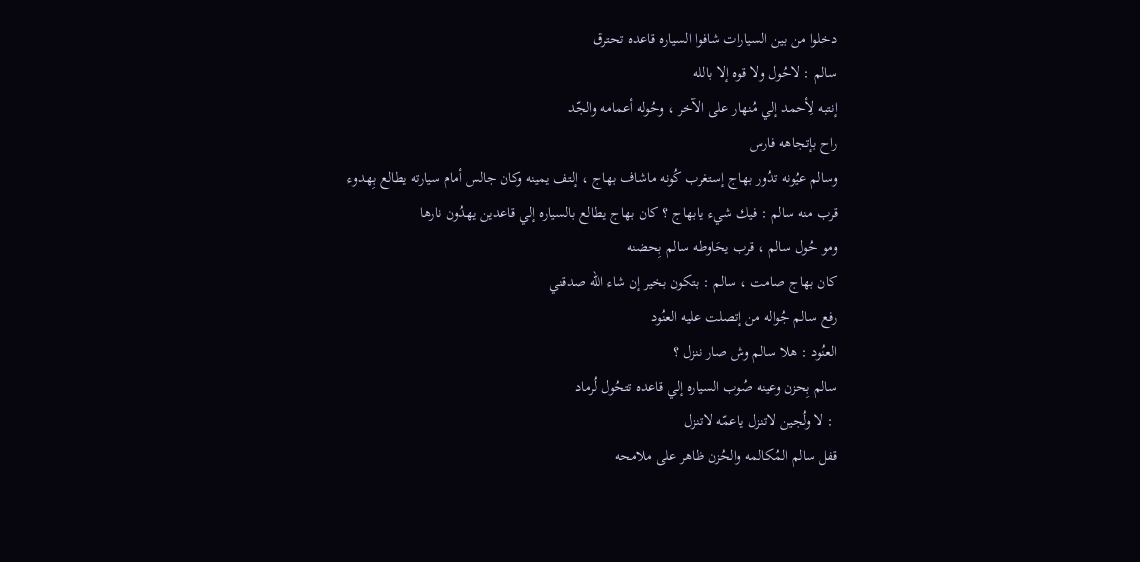دخلوا من بين السيارات شافوا السياره قاعده تحترق
سالم : لاحُول ولا قوه إلا بالله
إنتبه لِأحمد إلي مُنهار على الآخر ، وحُوله أعمامه والجّد
راح بإتجاهه فارس
وسالم عيُونه تدُور بهاج إستغرب كُونه ماشاف بهاج ، إلتف يمينه وكان جالس أمام سيارته يطالع بِهدوء
قرب منه سالم : فيك شيء يابهاج ؟ كان بهاج يطالع بالسياره إلي قاعدين يهدُون نارها
ومو حُول سالم ، قرب يحَاوطه سالم بِحضنه
كان بهاج صامت ، سالم : بتكون بخير إن شاء الله صدقني
رفع سالم جُواله من إتصلت عليه العنُود
العنُود : هلا سالم وش صار ننزل ؟
سالم بِحزن وعينه صُوب السياره إلي قاعده تتحُول لُرماد
 : لا ولُجين لاتنزل ياعمّه لاتنزل
قفل سالم المُكالمه والحُزن ظاهر على ملامحه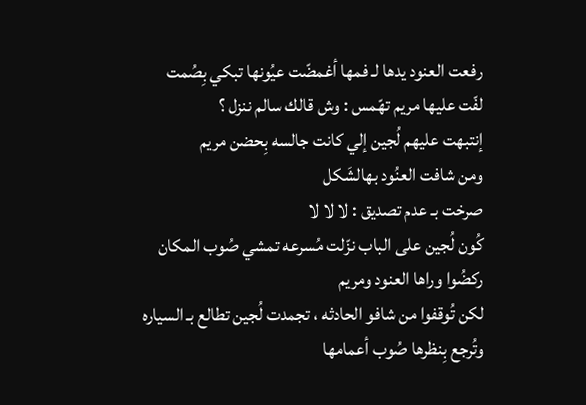رفعت العنود يدها لـ فمها أغمضّت عيُونها تبكي بِصُمت
لفّت عليها مريم تهّمس : وش قالك سالم ننزل ؟
إنتبهت عليهم لُجين إلي كانت جالسه بِحضن مريم
ومن شافت العنُود بهالشَكل
صرخت بـ عدم تصديق : لا لا لا
كُون لُجين على الباب نزّلت مُسرعه تمشي صُوب المكان
ركضُوا وراها العنود ومريم
لكن تُوقفوا من شافو الحادثه ، تجمدت لُجين تطالع بـ السياره وتُرجع بِنظرها صُوب أعمامها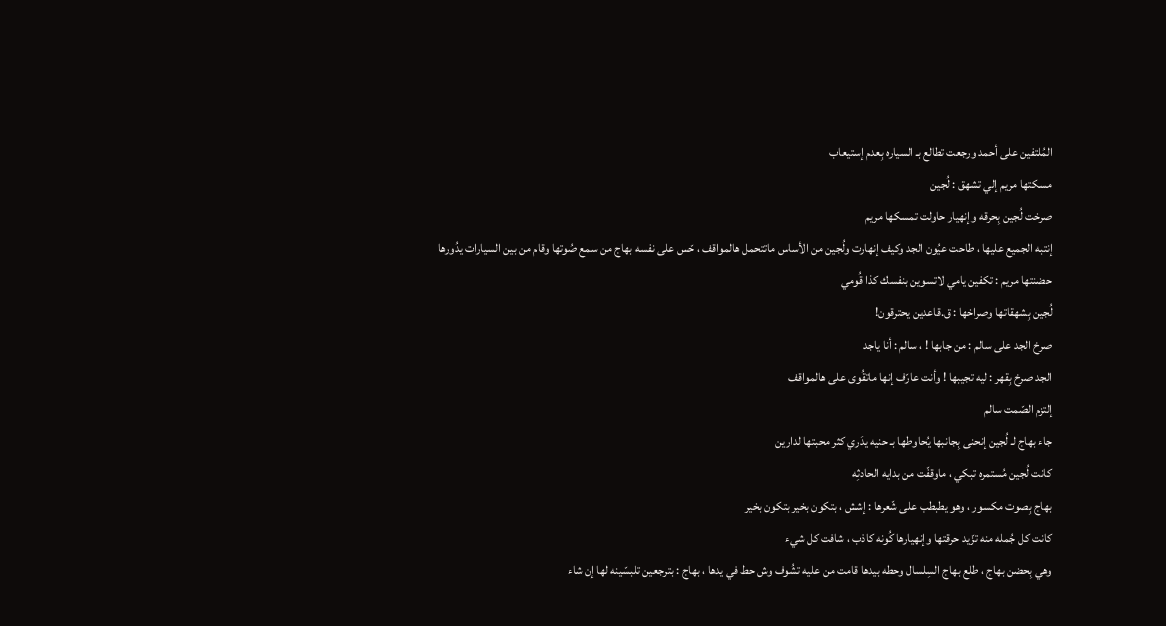المُلتفين على أحمد ورجعت تطالع بـ السياره بِعدم إستيعاب
مسكتها مريم إلي تشهق : لُجين
صرخت لُجين بِحرقه وإنهيار حاولت تمسكها مريم
إنتبه الجميع عليها ، طاحت عيُون الجد وكيف إنهارت ولُجين من الأساس ماتتحمل هالمواقف ، حّس على نفسه بهاج من سمع صُوتها وقام من بين السيارات يدُورها
حضنتها مريم : تكفين يامي لاتسوين بنفسك كذا قُومي
لُجين بِشهقاتها وصراخها : ق.قاعدين يحترقون!
صرخ الجد على سالم : من جابها ! ، سالم : أنا ياجد
الجد صرخ بِقهر : ليه تجيبها ! وأنت عارّف إنها ماتقُوى على هالمواقف
إلتزم الصّمت سالم
جاء بهاج لـ لُجين إنحنى بِجانبها يُحاوطها بـ حنيه يدَري كثر محبتها لدارين
كانت لُجين مُستمره تبكي ، ماوقفّت من بدايه الحادثِه
بهاج بِصوت مكسور ، وهو يطبطب على شّعرها : إشش ، بتكون بخير بتكون بخير
كانت كل جُمله منه تزّيد حرقتها وإنهيارها كُونه كاذب ، شافت كل شيء
وهي بِحضن بهاج ، طلع بهاج السِلسال وحطه بيدها قامت من عليه تشُوف وش حط في يدها ، بهاج : بترجعين تلبسّينه لها إن شاء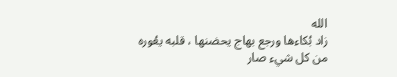الله
زاد بُكاءها ورجع بهاج يحضنها ، قلبه يعُوره من كل شيء صار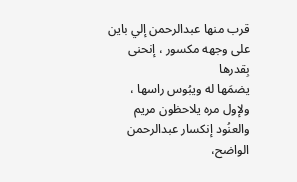قرب منها عبدالرحمن إلي باين على وجهه مكسور ، إنحنى بِقدرها
يضمَها له ويبُوس راسها ، ولإول مره يلاحظون مريم والعنُود إنكسار عبدالرحمن الواضح،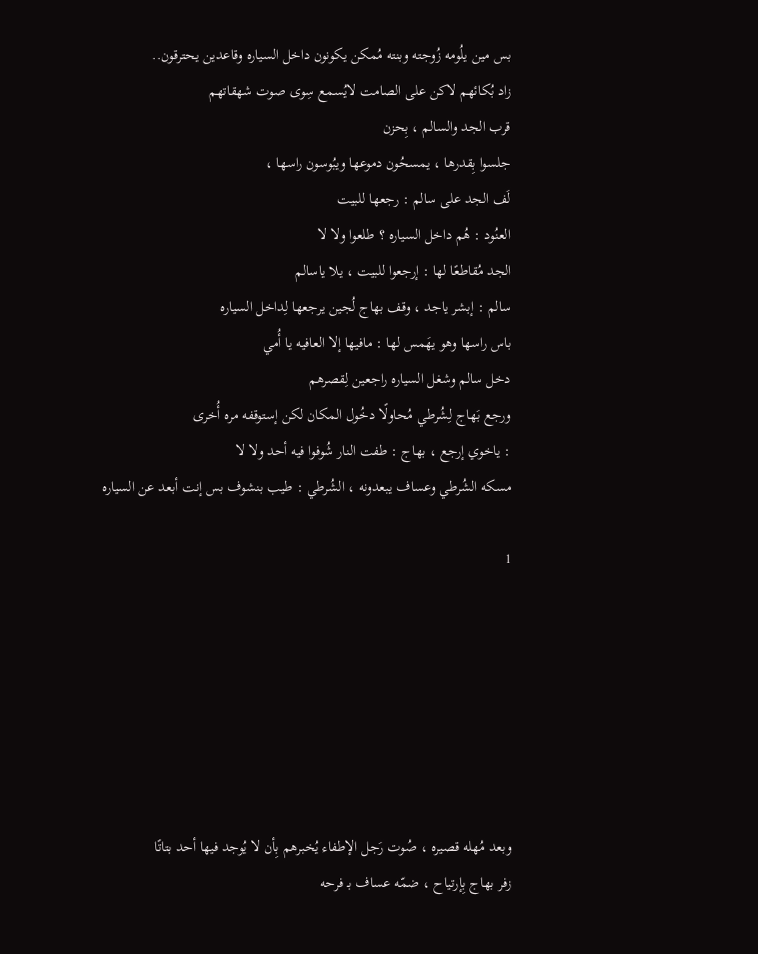بس مين يلُومه زُوجته وبنته مُمكن يكونون داخل السياره وقاعدين يحترقون..
زاد بُكائهم لاكن على الصامت لايُسمع سِوى صوت شهقاتهم
قرب الجد والسالم ، بِحزن
جلسوا بِقدرها ، يمسحُون دموعها ويبُوسون راسها ،
لَف الجد على سالم : رجعها للبيت
العنُود : هُم داخل السياره ؟ طلعوا ولا لا
الجد مُقاطعًا لها : إرجعوا للبيت ، يلا ياسالم
سالم : إبشر ياجد ، وقف بهاج لُجين يرجعها لِداخل السياره
باس راسها وهو يهَمس لها : مافيها إلا العافيه يا أُمي
دخل سالم وشغل السياره راجعين لِقصرهم
ورجع بَهاج لِشُرطي مُحاولًا دخُول المكان لكن إستوقفه مره أُخرى
: ياخوي إرجع ، بهاج : طفت النار شُوفوا فيه أحد ولا لا
مسكه الشُرطي وعساف يبعدونه ، الشُرطي : طيب بنشوف بس إنت أبعد عن السياره

1







وبعد مُهله قصيره ، صُوت رَجل الإطفاء يُخبرهم بِأن لا يُوجد فيها أحد بتاتًا
زفر بهاج بِإرتياح ، ضمّه عساف بـ فرحه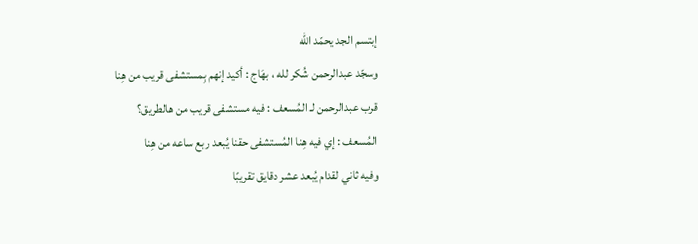إبتسم الجد يحمّد الله
وسجّد عبدالرحمن شُكر لله ، بهَاج : أكيد إنهم بِمستشفى قريب من هِنا
قرب عبدالرحمن لـ المُسعف : فيه مستشفى قريب من هالطريق؟
المُسعف : إي فيه هِنا المُستشفى حقنا يُبعد ربع ساعه من هِنا
وفيه ثاني لقدام يُبعد عشر دقايق تقريبًا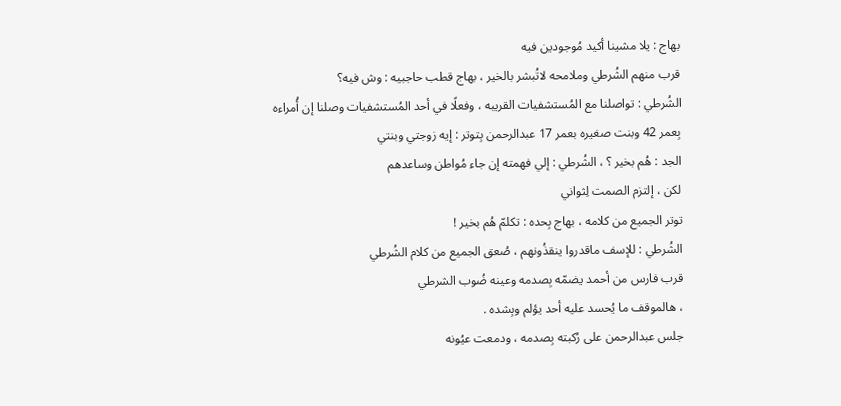بهاج : يلا مشينا أكيد مُوجودين فيه
قرب منهم الشُرطي وملامحه لاتُبشر بالخير ، بهاج قطب حاجبيه : وش فيه؟
الشُرطي : تواصلنا مع المُستشفيات القريبه ، وفعلًا في أحد المُستشفيات وصلنا إن أُمراءه بِعمر 42 وبنت صغيره بعمر 17 عبدالرحمن بِتوتر : إيه زوجتي وبنتي
الجد : هُم بخير ؟ ، الشُرطي : إلي فهمته إن جاء مُواطن وساعدهم
لكن ، إلتزم الصمت لِثواني
توتر الجميع من كلامه ، بهاج بِحده : تكلمّ هُم بخير !
الشُرطي : للإسف ماقدروا ينقذُونهم ، صُعق الجميع من كلام الشُرطي
قرب فارس من أحمد يضمّه بِصدمه وعينه ضُوب الشرطي
، هالموقف ما يُحسد عليه أحد يؤلم وبِشده .
جلس عبدالرحمن على رُكبته بِصدمه ، ودمعت عيُونه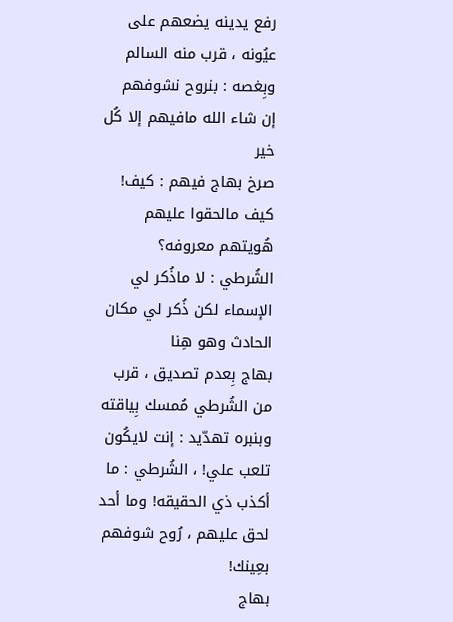رفع يدينه يضعهم على عيُونه ، قرب منه السالم وبِغصه : بنروح نشوفهم
إن شاء الله مافيهم إلا كُل خير
صرخ بهاج فيهم : كيف! كيف مالحقوا عليهم هُويتهم معروفه؟
الشُرطي : لا ماذُكر لي الإسماء لكن ذُكر لي مكان الحادث وهو هِنا
بهاج بِعدم تصديق ، قرب من الشُرطي مُمسك بِياقته
وبنبره تهدّيد : إنت لايكُون تلعب علي! ، الشُرطي : ما أكذب ذي الحقيقه! وما أحد لحق عليهم ، رُوح شوفهم بعِينك!
بهاج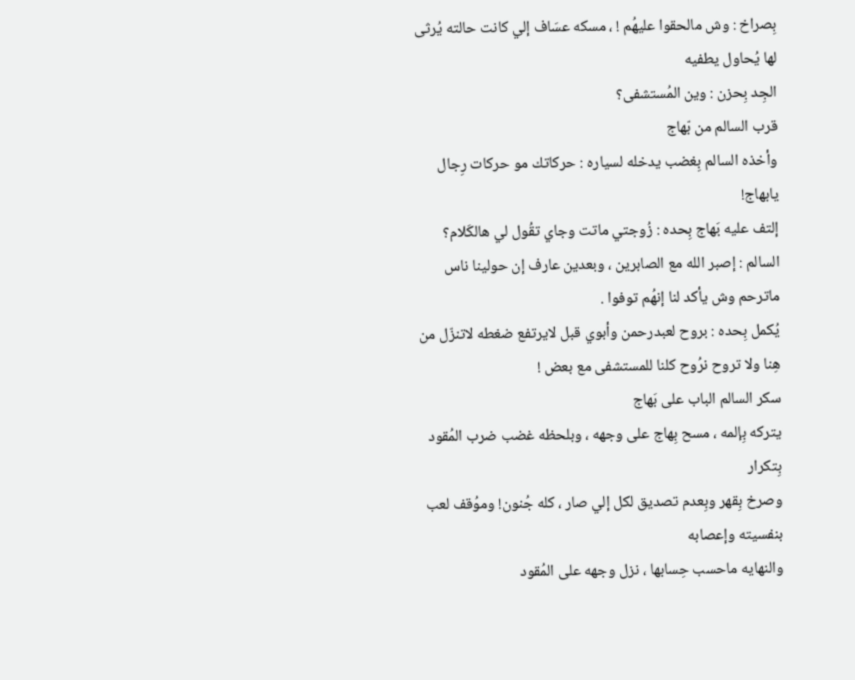بِصراخ : وش مالحقوا عليهُم ! ، مسكه عسَاف إلي كانت حالته يُرثى لها يُحاول يطفيه
الجِد بِحزن : وين المُستشفى؟
قرب السالم من بّهاج
وأخذه السالم بِغضب يدخله لسياره : حركاتك مو حركات رِجال يابهاج!
إلتف عليه بَهاج بِحده : زُوجتي ماتت وجاي تقُول لي هالكَلام؟
السالم : إصبر الله مع الصابرين ، وبعدين عارف إن حولينا ناس ماترحم وش يأكد لنا إنهُم توفوا .
يُكمل بِحده : بروح لعبدرحمن وأبوي قبل لايرتفع ضغطه لاتنزّل من هِنا ولا تروح نرُوح كلنا للمستشفى مع بعض !
سكر السالم الباب على بَهاج
يتركه بِإلمه ، مسح بِهاج على وجهه ، وبلحظه غضب ضرب المُقود بِتكرار
وصرخ بِقهر وبِعدم تصديق لكل إلي صار ، كله جُنون! وموُقف لعب بنفسيته وإعصابه
والنهايه ماحسب حِسابها ، نزل وجهه على المُقود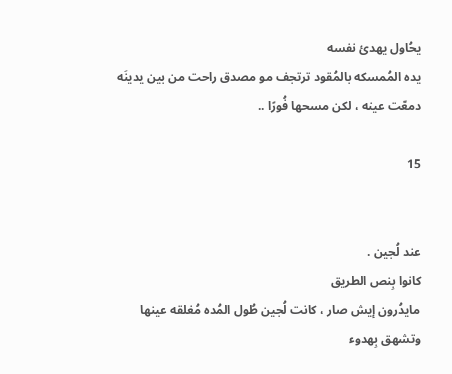يحُاول يهدئ نفسه
يده المُمسكه بالمُقود ترتجف مو مصدق راحت من بين يدينَه
دمعّت عينه ، لكن مسحها فُورًا ..

15


عند لُجين .
كانوا بِنص الطريق
مايدُرون إيش صار ، كانت لُجين طُول المُده مُغلقه عينها
وتشهق بِهدوء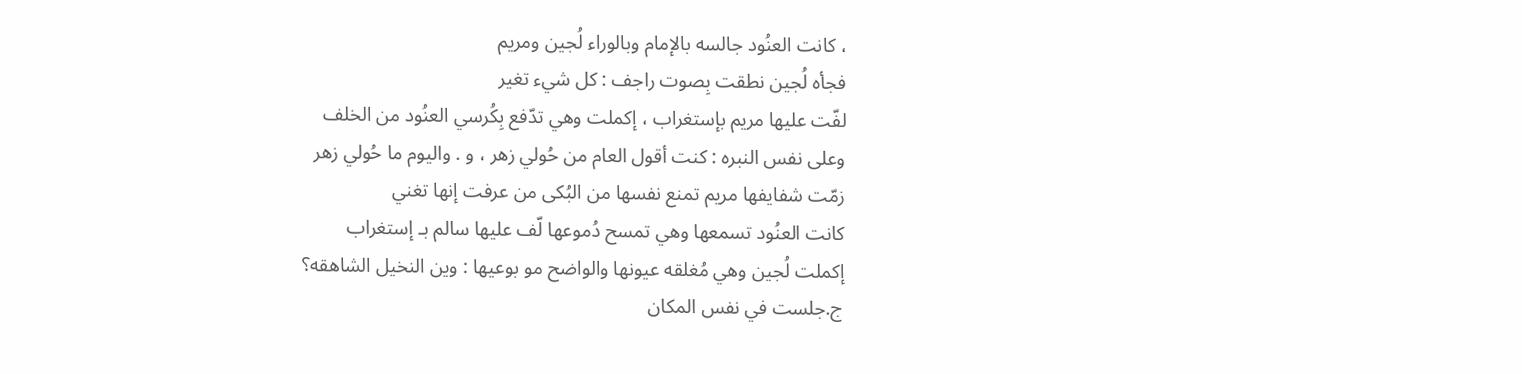، كانت العنُود جالسه بالإمام وبالوراء لُجين ومريم
فجأه لُجين نطقت بِصوت راجف : كل شيء تغير
لفّت عليها مريم بإستغراب ، إكملت وهي تدّفع بِكُرسي العنُود من الخلف
وعلى نفس النبره : كنت أقول العام من حُولي زهر ، و . واليوم ما حُولي زهر
زمّت شفايفها مريم تمنع نفسها من البُكى من عرفت إنها تغني
كانت العنُود تسمعها وهي تمسح دُموعها لّف عليها سالم بـ إستغراب
إكملت لُجين وهي مُغلقه عيونها والواضح مو بوعيها : وين النخيل الشاهقه؟
ج.جلست في نفس المكان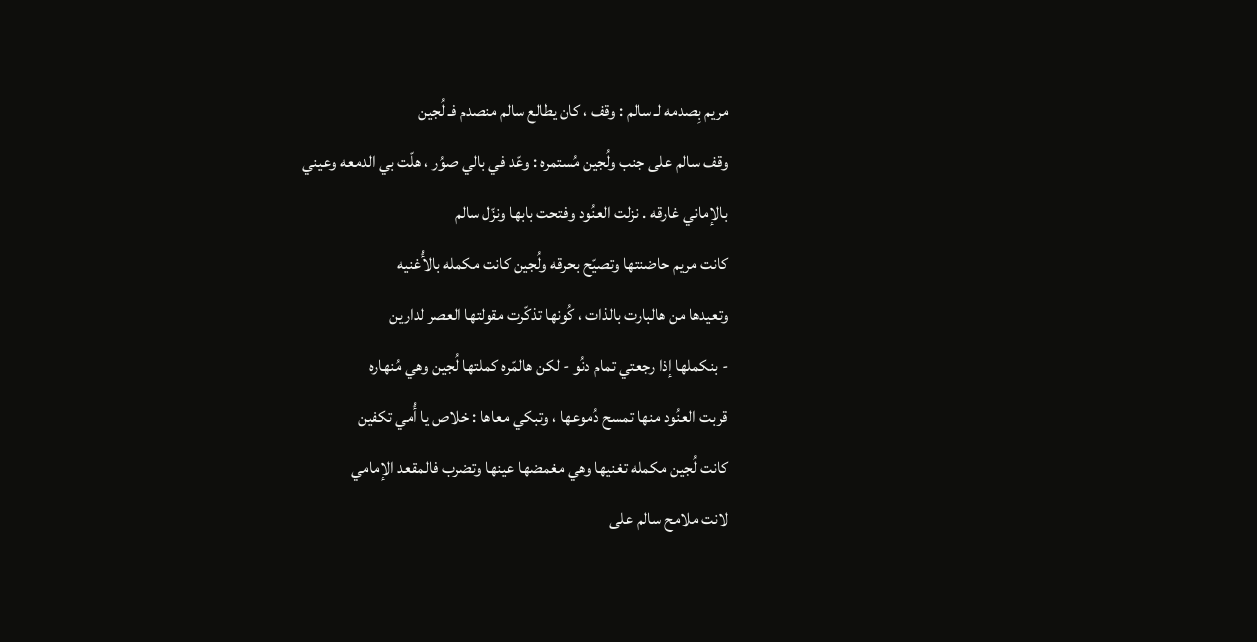مريم بِصدمه لـ سالم : وقف ، كان يطالع سالم منصدم فـ لُجين
وقف سالم على جنب ولُجين مُستمره : وعّد في بالي صوُر ، هلّت بي الدمعه وعيني
بالإماني غارقه . نزلت العنُود وفتحت بابها ونزّل سالم
كانت مريم حاضنتها وتصيّح بحرقه ولُجين كانت مكمله بالأُغنيه
وتعيدها من هالبارت بالذات ، كُونها تذكّرت مقولتها العصر لدارين
- بنكملها إذا رجعتي تمام دنُو - لكن هالمّره كملتها لُجين وهي مُنهاره
قربت العنُود منها تمسح دُموعها ، وتبكي معاها : خلاص يا أُمي تكفين
كانت لُجين مكمله تغنيها وهي مغمضها عينها وتضرب فالمقعد الإمامي
لانت ملامح سالم على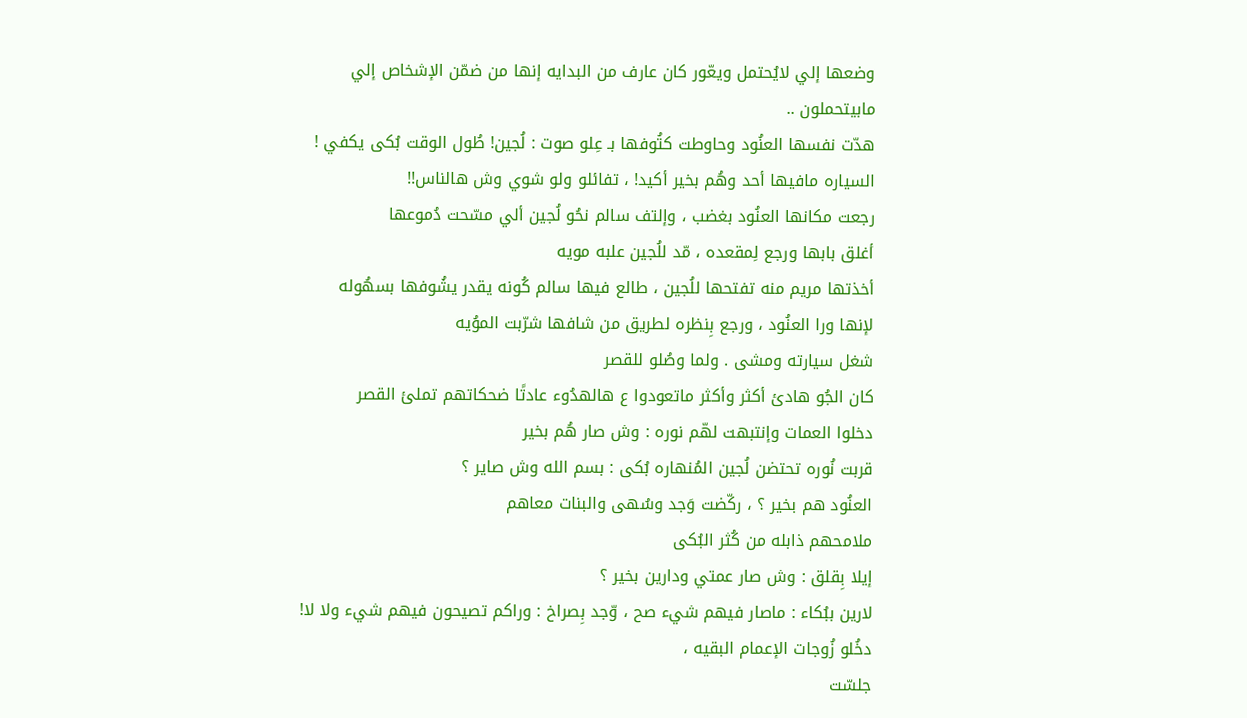وضعها إلي لايُحتمل ويعّور كان عارف من البدايه إنها من ضمّن الإشخاص إلي مابيتحملون ..
هدّت نفسها العنُود وحاوطت كتُوفها بـ عِلو صوت : لُجين! طُول الوقت بُكى يكفي ! السياره مافيها أحد وهُم بخير أكيد! ، تفائلو ولو شوي وش هالناس!!
رجعت مكانها العنُود بغضب ، وإلتف سالم نحُو لُجين ألي مسّحت دُموعها
أغلق بابها ورجع لِمقعده ، مّد للُجين علبه مويه
أخذتها مريم منه تفتحها للُجين ، طالع فيها سالم كُونه يقدر يشُوفها بسهُوله
لإنها ورا العنُود ، ورجع بِنظره لطريق من شافها شرّبت الموُيه
شغل سيارته ومشى . ولما وصُلو للقصر
كان الجُو هادئ أكثر وأكثر ماتعودوا ع هالهدُوء عادتًا ضحكاتهم تملئ القصر
دخلوا العمات وإنتبهت لهّم نوره : وش صار هُم بخير
قربت نُوره تحتضن لُجين المُنهاره بُكى : بسم الله وش صاير ؟
العنُود هم بخير ؟ ، ركّضت وَجد وسُهى والبنات معاهم
ملامحهم ذابله من كُثر البُكى
إيلا بِقلق : وش صار عمتي ودارين بخير ؟
لارين ببُكاء : ماصار فيهم شيء صح ، وّجد بِصراخ : وراكم تصيحون فيهم شيء ولا لا!
دخُلو زُوجات الإعمام البقيه ،
جلسّت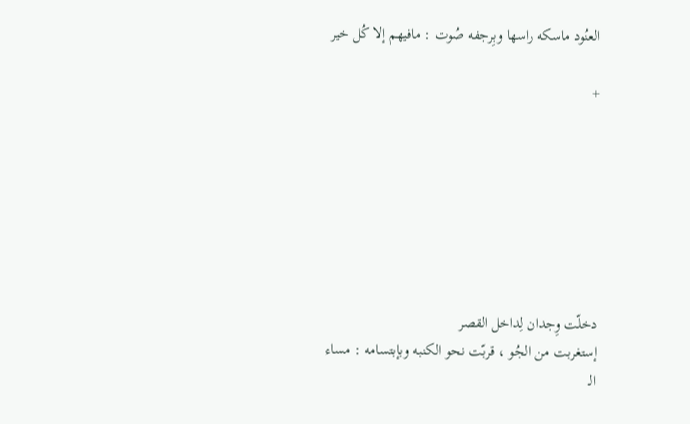العنُود ماسكه راسها وبِرجفه صُوت : مافيهم إلا كُل خير

+







دخلّت وِجدان لِداخل القصر
إستغربت من الجُو ، قربّت نحو الكنبه وبإبتسامه : مساء الـ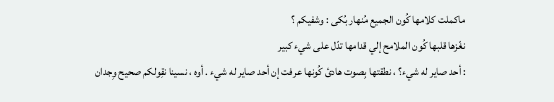ماكملت كلامها كُون الجميع مُنهار بُكى : وشفيكم ؟
نغّزها قلبها كُون الملامح إلي قدامها تدّل على شيء كبير
: أحد صاير له شيء؟ ، نطقتها بِصوت هادئ كُونها عرفت إن أحد صاير له شيء . أوه ، نسينا نقِولكم صحيح وِجدان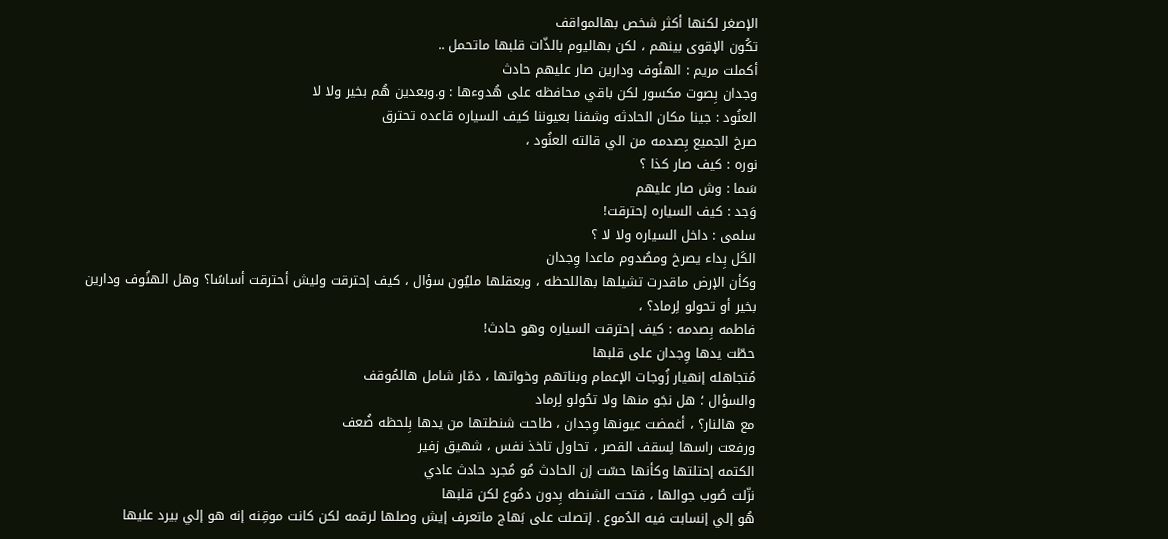الإصغر لكنها أكثر شخص بهالمواقف
تكُون الإقوى بينهم ، لكن بهاليوم بالذّات قلبها ماتحمل ..
أكملت مريم : الهنُوف ودارين صار عليهم حادث
وجدان بِصوت مكسور لكن باقي محافظه على هُدوءها : و.وبعدين هُم بخير ولا لا
العنُود : جينا مكان الحادثه وشفنا بعيوننا كيف السياره قاعده تحترق
صرخ الجميع بِصدمه من الي قالته العنُود ،
نوره : كيف صار كذا ؟
سَما : وش صار عليهم
وَجد : كيف السياره إحترقت!
سلمى : داخل السياره ولا لا ؟
الكَل بِداء يصرخ ومصُدوم ماعدا وِجدان
وكأن الإرض ماقدرت تشيلها بهاللحظه ، وبعقلها مليُون سؤال ، كيف إحترقت وليش أحترقت أساسًا؟ وهل الهنُوف ودارين بخير أو تحولو لِرماد؟ ،
فاطمه بِصدمه : كيف إحترقت السياره وهو حادث!
حطّت يدها وِجدان على قلبها
مُتجاهله إنهيار زُوجات الإعمام وبناتهم وخواتها ، دمّار شامل هالمُوقف
والسؤال ؛ هل نجَو منها ولا تحُولو لِرماد
مع هالنار؟ ، أغمضت عيونها وِجدان ، طاحت شنطتها من يدها بِلحظه ضُعف
ورفعت راسها لِسقف القصر ، تحاول تاخذ نفس ، شهيق زفير
الكتمه إحتلتها وكأنها حسّت إن الحادث مُو مُجرد حادث عادي
نزّلت صُوب جوالها ، فتحت الشنطه بِدون دمُوع لكن قلبها
هُو إلي إنسابت فيه الدُموع . إتصلت على بَهاج ماتعرف إيش وصلها لرقمه لكن كانت موقِنه إنه هو إلي بيرد عليها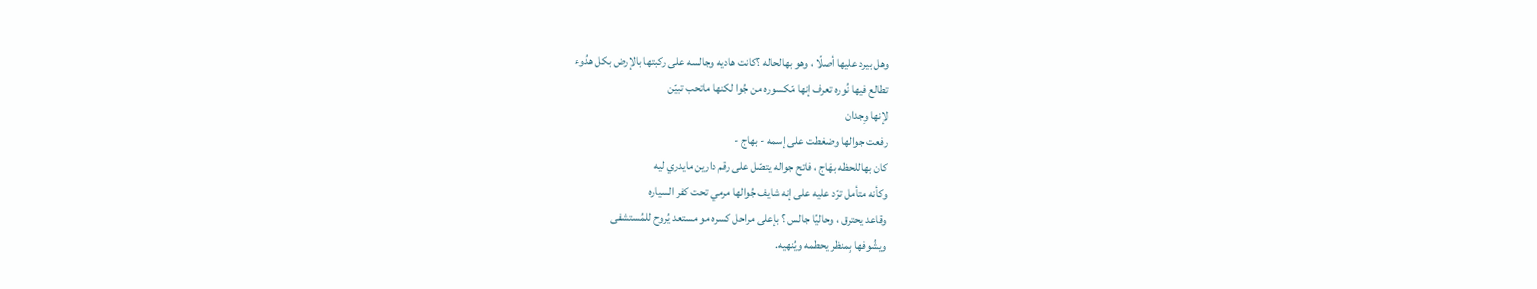وهل بيرد عليها أصلًا ، وهو بهالحاله ؟كانت هاديه وجالسه على ركبتها بالإرض بكل هدُوء
تطالع فيها نُوره تعرف إنها مّكسوره من جُوا لكنها ماتحب تبيّن
لإنها وِجدان
رفعت جوالها وضغطت على إسمه - بهاج -
كان بهاللحظه بهَاج ، فاتح جواله يتصّل على رقم دارين مايدري ليه
وكأنه متأمل ترّد عليه على إنه شايف جُوالها مرمي تحت كفر السياره
وقاعد يحترق ، وحاليًا جالس ؟ بإعلى مراحل كسره مو مستعد يُروح للمُستشفى
ويشُوفها بِمنظر يحطمه ويُنهيه.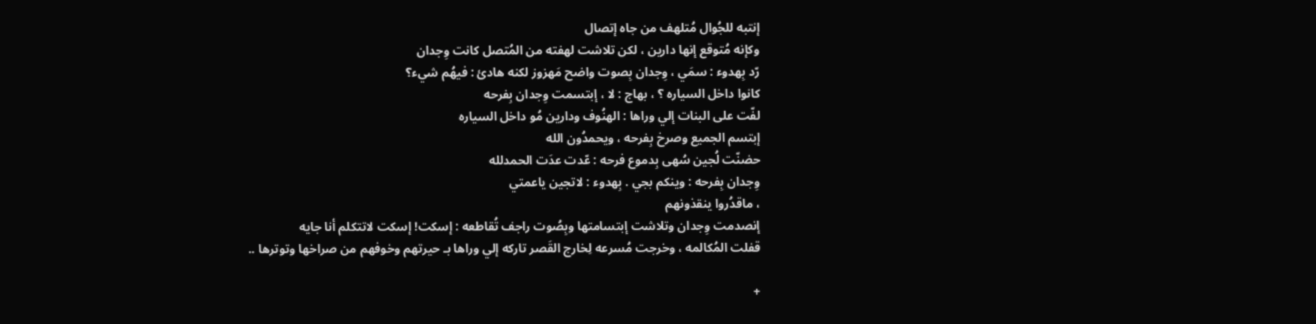إنتبه للجُوال مُتلهف من جاه إتصال
وكإنه مُتوقع إنها دارين ، لكن تلاشت لهفته من المُتصل كانت وِجدان
رّد بِهدوء : سمَي ، وِجدان بِصوت واضح مَهزوز لكنه هادئ : فيهُم شيء؟
كانوا داخل السياره ؟ ، بهاج : لا ، إبتسمت وِجدان بِفرحه
لفّت على البنات إلي وراها : الهنُوف ودارين مُو داخل السياره
إبتسم الجميع وصرخ بِفرحه ، ويحمدُون الله
حضنّت لُجين سُهى بِدموع فرحه : عّدت عدَت الحمدلله
وِجدان بِفرحه : وينكم بجي . بِهدوء : لاتجين ياعمتي
، ماقدُروا ينقذونهم
إنصدمت وِجدان وتلاشت إبتسامتها وبِصُوت راجف تُقاطعه : إسكت! إسكت لاتتكلم أنا جايه
قفلت المُكالمه ، وخرجت مُسرعه لِخارج القَصر تاركه إلي وراها بـ حيرتهم وخوفهم من صراخها وتوترها ..

+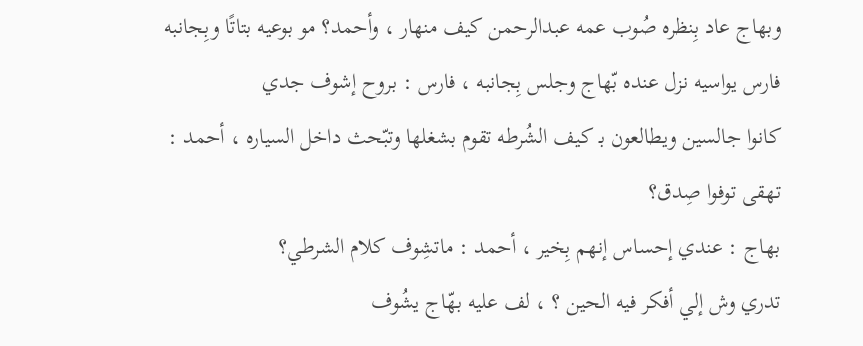وبهاج عاد بِنظره صُوب عمه عبدالرحمن كيف منهار ، وأحمد؟ مو بوعيه بتاتًا وبِجانبه فارس يواسيه نزل عنده بّهاج وجلس بِجانبه ، فارس : بروح إشوف جدي
كانوا جالسين ويطالعون بـ كيف الشُرطه تقوم بشغلها وتبّحث داخل السياره ، أحمد : تهقى توفوا صِدق؟
بهاج : عندي إحساس إنهم بِخير ، أحمد : ماتشِوف كلام الشرطي؟
تدري وش إلي أفكر فيه الحين ؟ ، لف عليه بهّاج يشُوف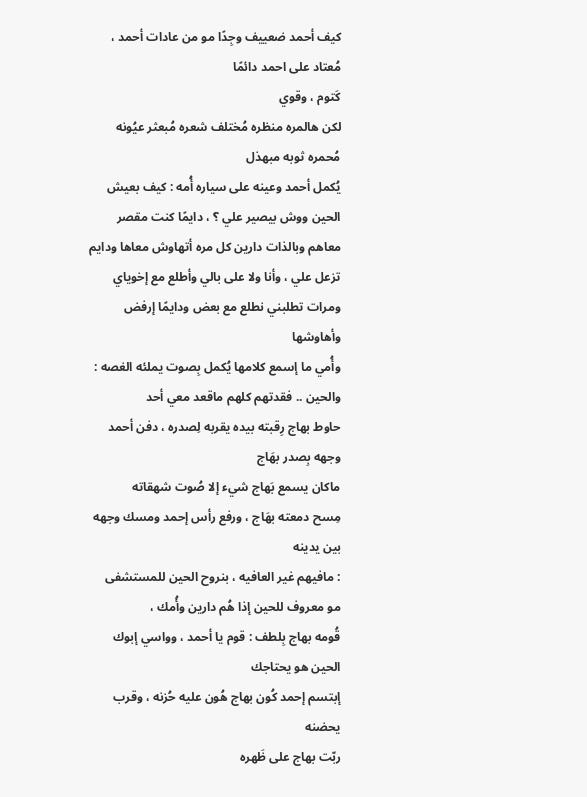كيف أحمد ضعييف وجِدًا مو من عادات أحمد ، مُعتاد على احمد دائمًا
كَتوم ، وقوي
لكن هالمره منظره مُختلف شعره مُبعثر عيُونه مُحمره ثوبه مبهذل
يُكمل أحمد وعينه على سياره أُمه : كيف بعيش الحين ووش بيصير علي ؟ ، دايمًا كنت مقصر معاهم وبالذات دارين كل مره أتهاوش معاها ودايم تزعل علي ، وأنا ولا على بالي وأطلع مع إخوياي ومرات تطلبني نطلع مع بعض ودايمًا إرفض وأهاوشها
وأُمي ما إسمع كلامها يُكمل بِصوت يملئه الغصه : والحين .. فقدتهم كلهم ماقعد معي أحد
حاوط بهاج رِقبته بيده يقربه لِصدره ، دفن أحمد وجهه بِصدر بهَاج
ماكان يسمع بَهاج شيء إلا صُوت شهقاته
مِسح دمعته بهَاج ، ورفع رأس إحمد ومسك وجهه بين يدينه
: مافيهم غير العافيه ، بنروح الحين للمستشفى
مو معروف للحين إذا هُم دارين وأُمك ،
قُومه بهاج بِلطف : قوم يا أحمد ، وواسي إبوك الحين هو يحتاجك
إبتسم إحمد كُون بهاج هُون عليه حُزنه ، وقرب يحضنه
ربّت بهاج على ظَهره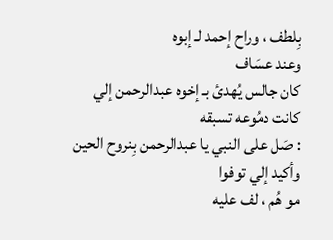بِلطف ، وراح إحمد لـ إبوه
وعند عسَاف
كان جالس يُهدئ بـ إخوه عبدالرحمن إلي كانت دمُوعه تسبقه
: صَل على النبي يا عبدالرحمن بِنروح الحين وأكيد إلي توفوا
مو هُم ، لف عليه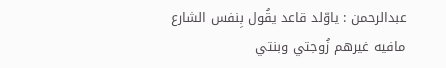عبدالرحمن : ياوّلد قاعد يقُول بِنفس الشارع
مافيه غيرهم زُوجتي وبنتي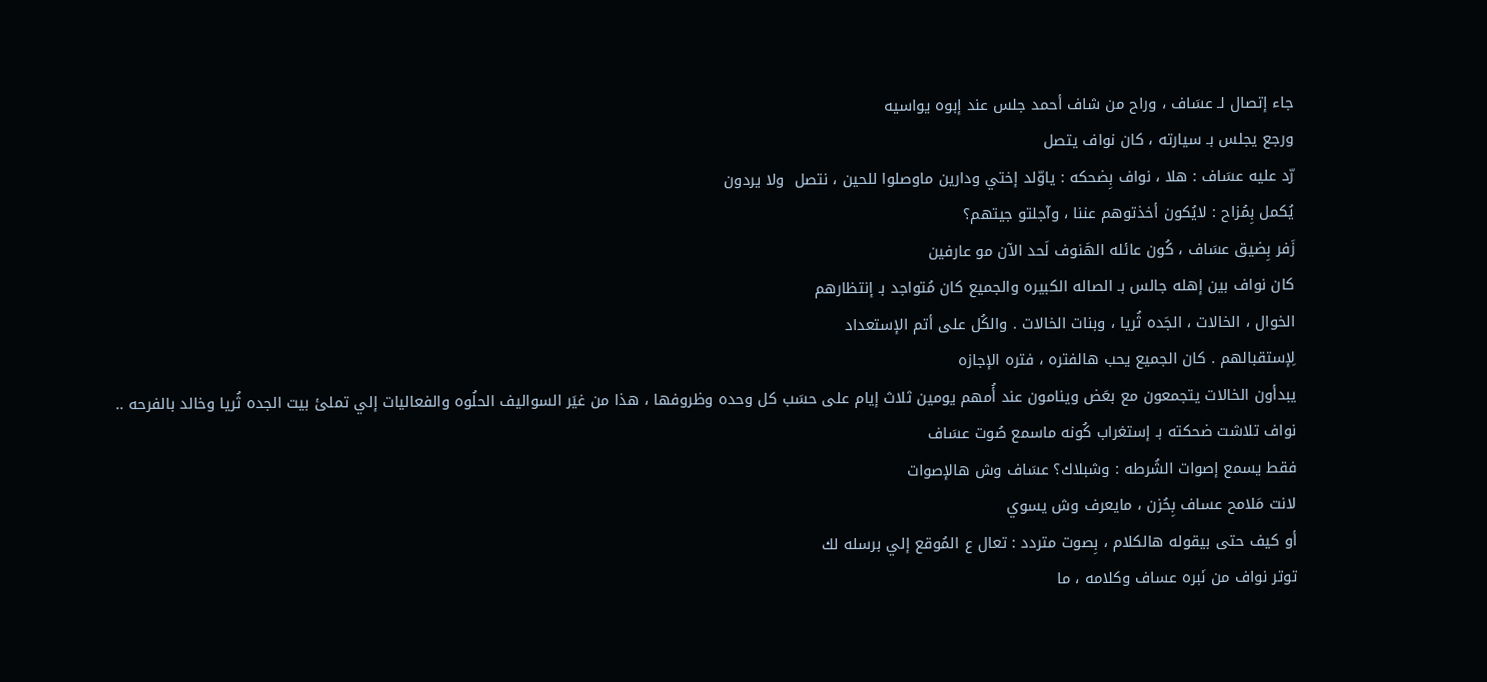جاء إتصال لـ عسَاف ، وراح من شاف أحمد جلس عند إبوه يواسيه
ورجع يجلس بـ سيارته ، كان نواف يتصل
رّد عليه عسَاف : هلا ، نواف بِضحكه : ياوّلد إختي ودارين ماوصلوا للحين ، نتصل  ولا يردون
يُكمل بِمُزاح : لايُكون أخذتوهم عننا ، وآجلتو جيتهم؟
زَفر بِضيق عسَاف ، كُون عائله الهَنوف لَحد الآن مو عارفين
كان نواف بين إهله جالس بـ الصاله الكبيره والجميع كان مُتواجد بـ إنتظارهم
الخوال ، الخالات ، الجَده ثُريا ، وبنات الخالات . والكُل على أتم الإستعداد
لِإستقبالهم . كان الجميع يحب هالفتره ، فتره الإجازه
يبدأون الخالات يتجمعون مع بعَض وينامون عند أُمهم يومين ثلاث إيام على حسَب كل وحده وظروفها ، هذا من غيَر السواليف الحلُوه والفعاليات إلي تملئ بيت الجده ثُريا وخالد بالفرحه ..
نواف تلاشت ضحكته بـ إستغراب كُونه ماسمع صُوت عسَاف
فقط يسمع إصوات الشُرطه : وشبلاك؟ عسَاف وش هالإصوات
لانت مَلامح عساف بِحُزن ، مايعرف وش يسوي
أو كيف حتى بيقوله هالكلام ، بِصوت متردد : تعال ع المُوقع إلي برسله لك
توتر نواف من نَبره عساف وكلامه ، ما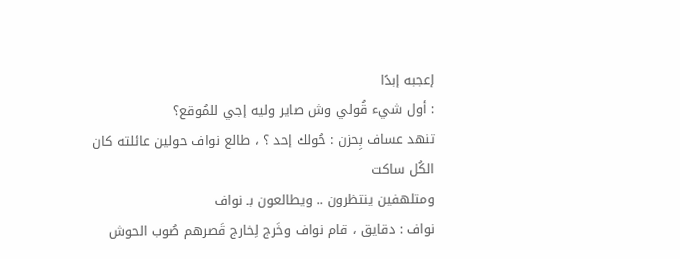إعجبه إبدًا
: أول شيء قُولي وش صاير وليه إجي للمُوقع؟
تنهد عساف بِحزن : حُولك إحد ؟ ، طالع نواف حولين عائلته كان الكُل ساكت
ومتلهفين ينتظرون .. ويطالعون بـ نواف
نواف : دقايق ، قام نواف وخَرج لِخارج قَصرهم صُوب الحوش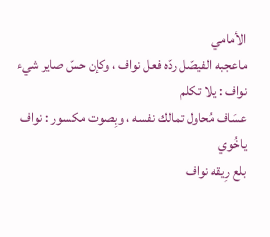الأمامي
ماعجبه الفيصّل ردّه فعل نواف ، وكإن حسّ صاير شيء
نواف : يلا تكلم
عسَاف مُحاول تمالك نفسه ، وبِصوت مكسور : نواف ياخُوي
بلع رِيقه نواف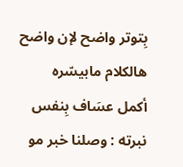بِتوتر واضح لإن واضح هالكلام مابيسّره
أكمل عسَاف بِنفس نبرته : وصلنا خبر مو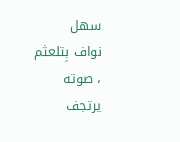سهل
نواف بِتلعثم ، صوته يرتجف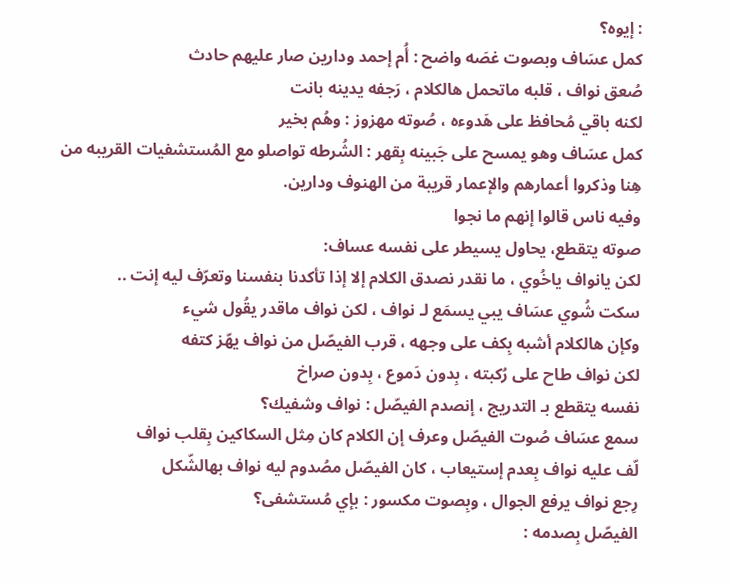: إيوه؟
كمل عسَاف وبصوت غصَه واضح : أُم إحمد ودارين صار عليهم حادث
صُعق نواف ، قلبه ماتحمل هالكلام ، رَجفه يدينه بانت
لكنه باقي مُحافظ على هَدوءه ، صُوته مهزوز : وهُم بخير
كمل عسَاف وهو يمسح على جَبينه بِقهر : الشُرطه تواصلو مع المُستشفيات القريبه من هِنا وذكروا أعمارهم والإعمار قريبة من الهنوف ودارين.
وفيه ناس قالوا إنهم ما نجوا
صوته يتقطع، يحاول يسيطر على نفسه عساف:
لكن يانواف ياخُوي ، ما نقدر نصدق الكلام إلا إذا تأكدنا بنفسنا وتعرّف ليه إنت ..
سكت شُوي عسَاف يبي يسمَع لـ نواف ، لكن نواف ماقدر يقُول شيء
وكإن هالكلام أشبه بِكف على وجهه ، قرب الفيصّل من نواف يهّز كتفه
لكن نواف طاح على رُكبته ، بِدون دَموع ، بِدون صراخ
نفسه يتقطع بـ التدريج ، إنصدم الفيصّل : نواف وشفيك؟
سمع عسَاف صُوت الفيصّل وعرف إن الكلام كان مِثل السكاكين بِقلب نواف
لّف عليه نواف بِعدم إستيعاب ، كان الفيصّل مصُدوم ليه نواف بهالشّكل
رِجع نواف يرفع الجوال ، وبِصوت مكسور : بإي مُستشفى؟
الفيصّل بِصدمه :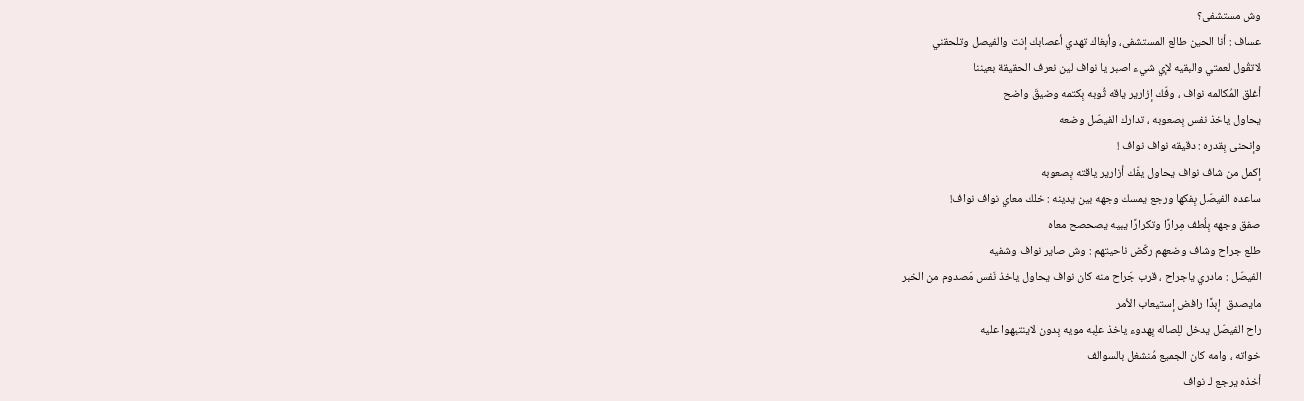وش مستشفى؟
عساف : أنا الحين طالع المستشفى، وأبغاك تهدي أعصابك إنت والفيصل وتلحقني
لاتقُول لعمتي والبقيه لإي شيء اصبر يا نواف لين نعرف الحقيقة بعيننا
أغلق المُكالمه نواف ، وفّك إزارير ياقه ثُوبه بِكتمه وضيقَ واضح
يحاول ياخذ نفس بِصعوبه ، تدارك الفيصّل وضعه
وإنحنى بِقدره : دقيقه نواف نواف !
إكمل من شاف نواف يحاول يفّك أزارير ياقته بِصعوبه
ساعده الفيصّل بِفكها ورجع يمسك وجهه بين يدينه : خلك معاي نواف نواف!
صفق وجهه بِلُطف مِرارًا وتكرارًا يبيه يصحصح معاه
طلع جراح وشاف وضعهم ركّض ناحيتهم : وش صاير نواف وشفيه
الفيصّل : مادري ياجراح ، قرب جَراح منه كان نواف يحاول ياخذ نَفس مَصدوم من الخبر
مايصدق  إبدًا رافض إستيعاب الأمر
راح الفيصّل يدخل للِصاله بِهدوء ياخذ علِبه مويه بِدون لاينتبهوا عليه
خواته ، وامه كان الجميع مُنشغل بالسوالف
أخذه يرجع لـ نواف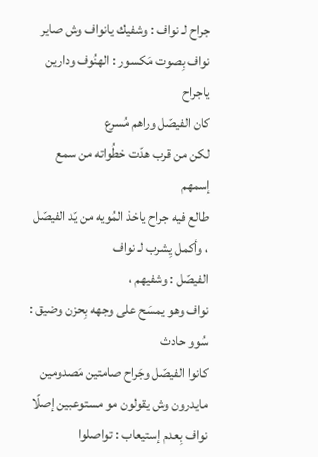جراح لـ نواف : وشفيك يانواف وش صاير
نواف بِصوت مَكسور : الهنُوف ودارين ياجراح
كان الفيصّل وراهم مُسرع
لكن من قرب هدّت خطُواته من سمع إسمهم
طالع فيه جراح ياخذ المُويه من يّد الفيصّل ، وأكمل يِشرب لـ نواف
الفيصّل : وشفيهم ،
نواف وهو يمسَح على وجهه بِحزن وضيق : سُوو حادث
كانوا الفيصّل وجَراح صامتين مَصدومين مايدرون وش يقولون مو مستوعبين إصلًا
نواف بِعدم إستيعاب : تواصلوا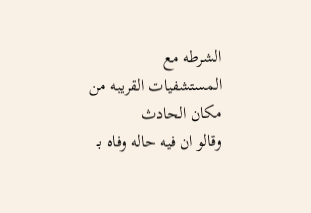الشرطه مع المستشفيات القريبه من مكان الحادث
وقالو ان فيه حاله وفاه بـ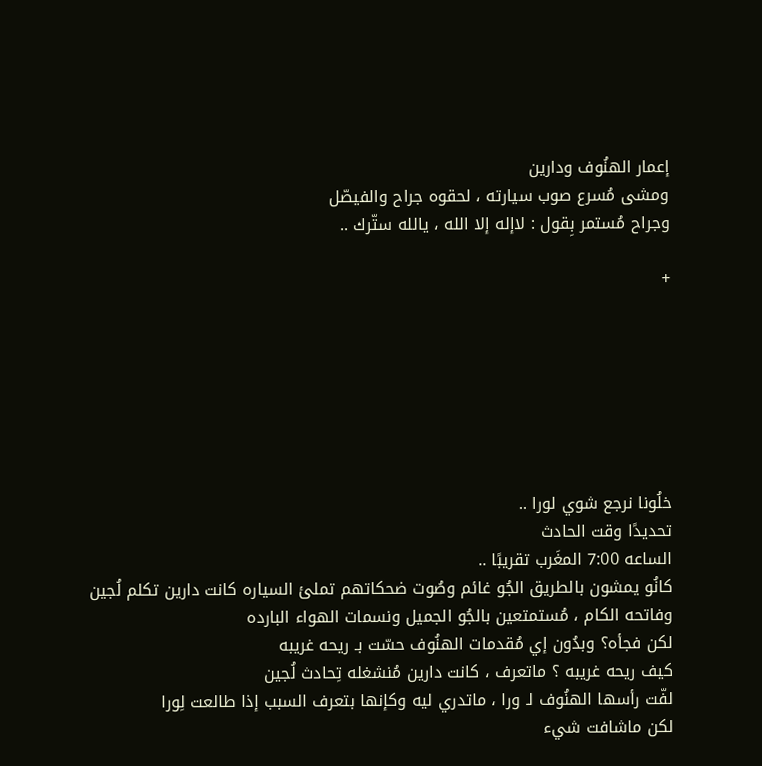إعمار الهنُوف ودارين
ومشى مُسرع صوب سيارته ، لحقوه جراح والفيصّل
وجراح مُستمر بِقول : لاإله إلا الله ، يالله ستّرك ..

+







خلُونا نرجع شوي لورا ..
تحديدًا وقت الحادث
الساعه 7:00 المغَرب تقريبًا ..
كانُو يمشون بالطريق الجُو غائم وصُوت ضحكاتهم تملئ السياره كانت دارين تكلم لُجين
وفاتحه الكام ، مُستمتعين بالجُو الجميل ونسمات الهواء البارده
لكن فجأه؟ وبدُون إي مُقدمات الهنُوف حسّت بـ ريحه غريبه
كيف ريحه غريبه ؟ ماتعرف ، كانت دارين مُنشغله تِحادث لُجين
لفّت رأسها الهنُوف لـ ورا ، ماتدري ليه وكإنها بتعرف السبب إذا طالعت لِورا
لكن ماشافت شيء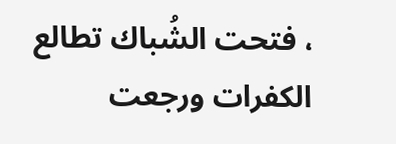، فتحت الشُباك تطالع الكفرات ورجعت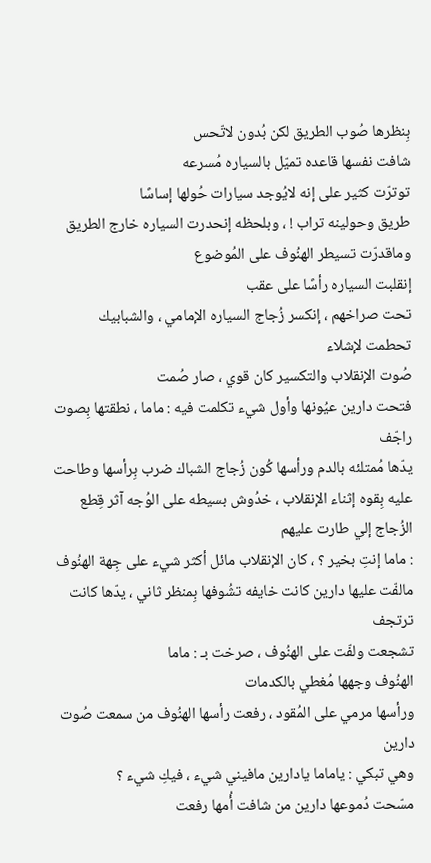بِنظرها صُوب الطريق لكن بُدون لاتّحس
شافت نفسها قاعده تميّل بالسياره مُسرعه
توترّت كثير على إنه لايُوجد سيارات حُولها إساسًا
طريق وحولينه تراب ! ، وبلحظه إنحدرت السياره خارج الطريق
وماقدرّت تسيطر الهنُوف على المُوضوع
إنقلبت السياره رأسًا على عقب
تحت صراخهم ، إنكسر زُجاج السياره الإمامي ، والشبابيك تحطمت لإشلاء
صُوت الإنقلاب والتكسير كان قوي ، صار صُمت
فتحت دارين عيُونها وأول شيء تكلمت فيه : ماما ، نطقتها بِصوت راجّف
يدّها مُمتلئه بالدم ورأسها كُون زُجاج الشباك ضرب بِرأسها وطاحت عليه بِقوه إثناء الإنقلاب ، خدُوش بسيطه على الوُجه آثر قِطع الزُجاج إلي طارت عليهم
: ماما إنتِ بخير ؟ ، كان الإنقلاب مائل أكثر شيء على جِهة الهنُوف
مالفّت عليها دارين كانت خايفه تشُوفها بِمنظر ثاني ، يدّها كانت ترتجف
تشجعت ولفّت على الهنُوف ، صرخت بـ : ماما
الهنُوف وجهها مُغطي بالكدمات
ورأسها مرمي على المُقود ، رفعت رأسها الهنُوف من سمعت صُوت دارين
وهي تبكي : ياماما يادارين مافيني شيء ، فيكِ شيء ؟
مسّحت دُموعها دارين من شافت أُمها رفعت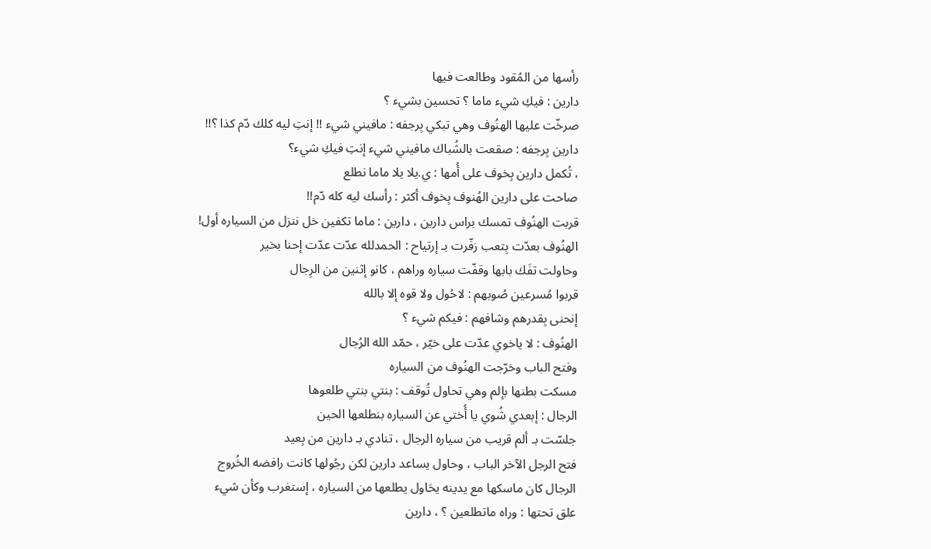رأسها من المُقود وطالعت فيها
دارين : فيكِ شيء ماما ؟ تحسين بشيء ؟
صرخّت عليها الهنُوف وهي تبكي بِرجفه : مافيني شيء !! إنتِ ليه كلك دّم كذا ؟!!
دارين بِرجفه : صقعت بالشُباك مافيني شيء إنتِ فيكِ شيء؟
، تُكمل دارين بِخوف على أُمها : ي.يلا يلا ماما نطلع
صاحت على دارين الهُنوف بِخوف أكثر : رأسك ليه كله دّم!!
قربت الهنُوف تمسك براس دارين ، دارين : ماما تكفين خل ننزل من السياره أول!
الهنُوف بعدّت بِتعب زفّرت بـ إرتياح : الحمدلله عدّت عدّت إحنا بخير
وحاولت تفَك بابها وقفّت سياره وراهم ، كانو إثنين من الرِجال
قربوا مُسرعين صُوبهم : لاحُول ولا قوه إلا بالله
إنحنى بِقدرهم وشافهم : فيكم شيء ؟
الهنُوف : لا ياخوي عدّت على خيّر ، حمّد الله الرُجال
وفتح الباب وخرّجت الهنُوف من السياره
مسكت بطنها بإلم وهي تحاول تُوقف : بنتي بنتي طلعوها
الرجال : إبعدي شُوي يا أُختي عن السياره بنطلعها الحين
جلسّت بـ ألم قريب من سياره الرجال ، تنادي بـ دارين من بِعيد
فتح الرجل الآخر الباب ، وحاول يساعد دارين لكن رجُولها كانت رافضه الخُروج
الرجال كان ماسكها مع يدينه يحَاول يطلعها من السياره ، إستغرب وكأن شيء
علق تحتها : وراه ماتطلعين ؟ ، دارين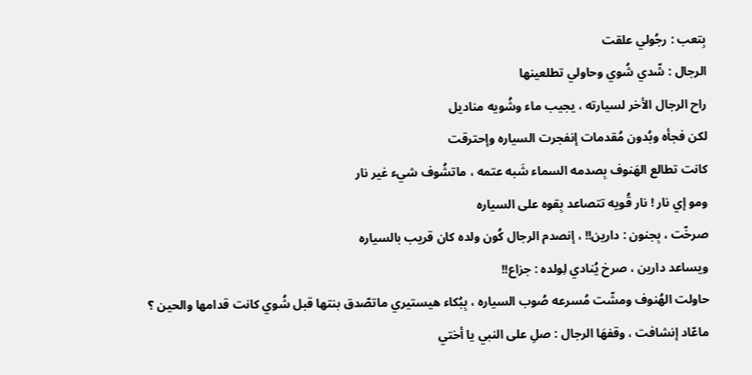بِتعب : رجُولي علقت
الرجال : شّدي شُوي وحاولي تطلعينها
راح الرجال الأخر لسيارته ، يجيب ماء وشُويه مناديل
لكن فجأه وبُدون مُقدمات إنفجرت السياره وإحترقت
كانت تطالع الهَنوف بِصدمه السماء شَبه عتمه ، ماتشُوف شيء غير نار
ومو إي نار ! نار قُويه تتصاعد بِقوه على السياره
صرخّت ، بِجنون : دارين!! ، إنصدم الرجال كُون ولده كان قريب بالسياره
ويساعد دارين ، صرخ يُنادي لِولده : جزاع!!
حاولت الهُنوف ومشّت مُسرعه صُوب السياره ، بِبُكاء هيستيري ماتصّدق بنتها قبل شُوي كانت قدامها والحين ؟ ماعّاد إنشافت ، وقفهَا الرجال : صلِ على النبي يا أختي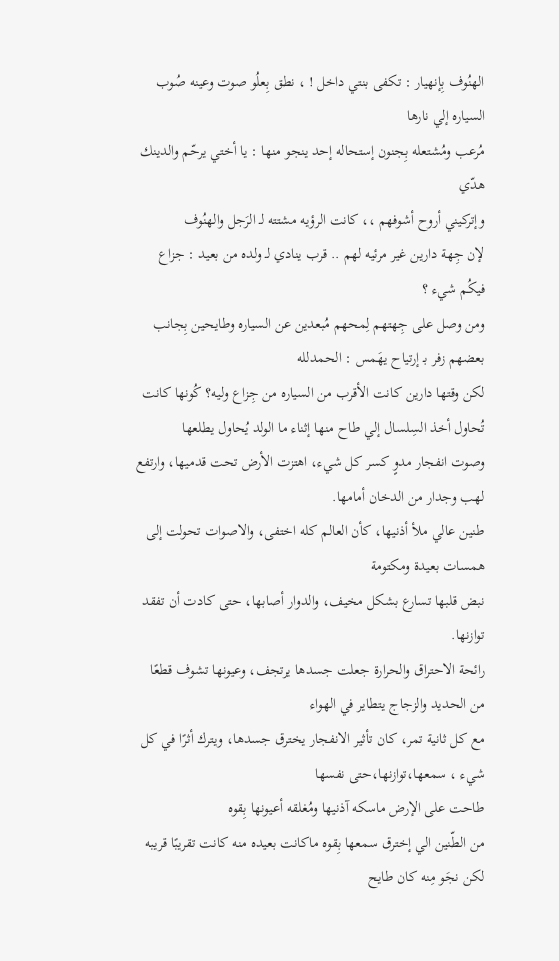الهنُوف بِإنهيار : تكفى بنتي داخل ! ، نطق بِعلُو صوت وعينه صُوب السياره إلي نارها
مُرعب ومُشتعله بِجنون إستحاله إحد ينجو منها : يا أختي يرحّم والدينك هدّي
وإتركيني أروح أشوفهم ،، كانت الرؤيه مشتته لـ الرَجل والهنُوف
لإن جِهة دارين غير مرئيه لهم .. قرب ينادي لـ ولده من بعيد : جزاع فيكُم شيء ؟
ومن وصل على جِهتهم لِمحهم مُبعدين عن السياره وطايحين بِجانب بعضهم زفر بـ إرتياح يهَمس : الحمدلله
لكن وقتها دارين كانت الأقرب من السياره من جِزاع وليه؟ كُونها كانت تُحاول أخذ السِلسال إلي طاح منها إثناء ما الولد يُحاول يطلعها
وصوت انفجار مدوٍ كسر كل شيء، اهتزت الأرض تحت قدميها، وارتفع لهب وجدار من الدخان أمامها.
طنين عالي ملأ أذنيها، كأن العالم كله اختفى، والاصوات تحولت إلى همسات بعيدة ومكتومة
نبض قلبها تسارع بشكل مخيف، والدوار أصابها، حتى كادت أن تفقد توازنها.
رائحة الاحتراق والحرارة جعلت جسدها يرتجف، وعيونها تشوف قطعًا من الحديد والزجاج يتطاير في الهواء
مع كل ثانية تمر، كان تأثير الانفجار يخترق جسدها، ويترك أثرًا في كل شيء ، سمعها،توازنها،حتى نفسها
طاحت على الإرض ماسكه آذنيها ومُغلقه أعيونها بِقوه
من الطّنين الي إخترق سمعها بِقوه ماكانت بعيده منه كانت تقريبًا قريبه
لكن نجَو مِنه كان طايح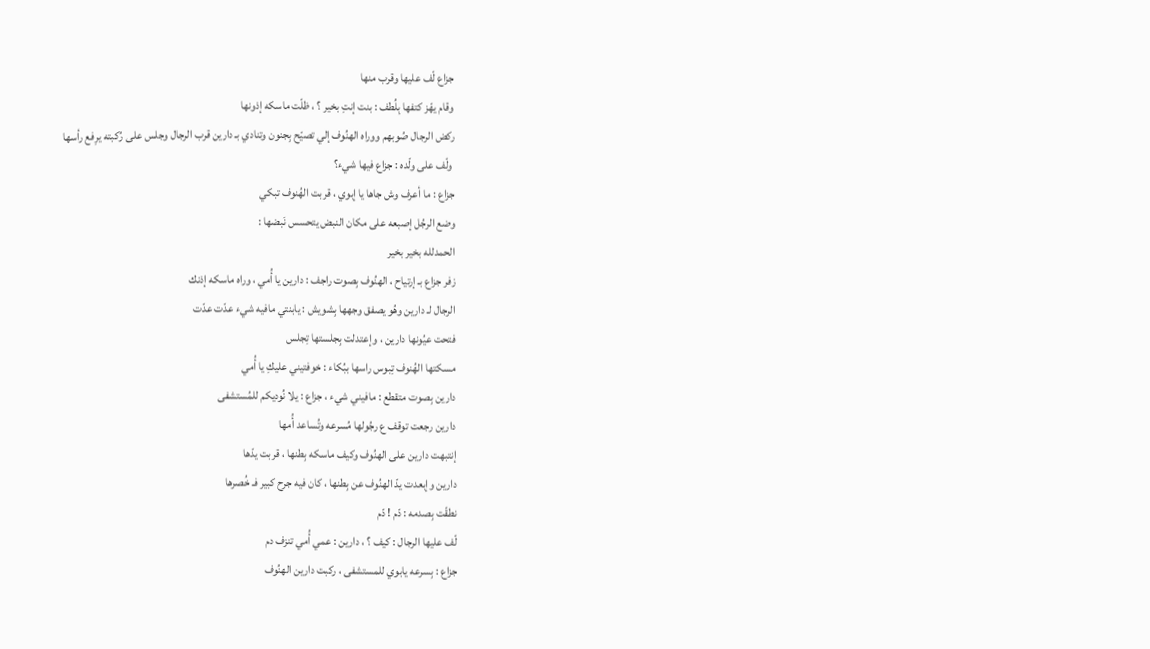جزاع لّف عليها وقرب منها
وقام يهّز كتفها بِلُطف : بنت إنتِ بخير ؟ ، ظلّت ماسكه إذونها
ركض الرجال صُوبهم ووراه الهنُوف إلي تصيّح بِجنون وتنادي بـ دارين قرب الرجال وجلس على رُكبته يرِفع رأسها
 ولّف على ولّده : جزاع فيها شيء؟
جزاع : ما أعرف وش جاها يا إبوي ، قربت الهُنوف تبكي
وضع الرجُل إصبعه على مكان النبض يتحسس نَبضها :
الحمدلله بخير بخير
زفر جزاع بـ إرتياح ، الهنُوف بِصوت راجف : دارين يا أُمي ، وراه ماسكه إذنك
الرجال لـ دارين وهُو يصفق وجهها بِشويش : يابنتي مافيه شيء عدّت عدّت
فتحت عيُونها دارين ، وإعتدلت بِجلستها تِجلس
مسكتها الهُنوف تِبوس راسها ببُكاء : خوفتيني عليكِ يا أُمي
دارين بِصوت متقطع : مافيني شيء ، جزاع : يلا نُوديكم للمُستشفى
دارين رجعت توقف ع رجُولها مُسرعه وتُساعد أُمها
إنتبهت دارين على الهنُوف وكيف ماسكه بِطنها ، قربت يدّها
دارين وإبعدت يدّ الهنُوف عن بِطنها ، كان فيه جرح كبير فـ خُصرها
نطقّت بِصدمه : دّم ! دّم
لّف عليها الرجال : كيف ؟ ، دارين : عمي أُمي تنزف دم
جزاع : بِسرعه يابوي للمستشفى ، ركبت دارين الهنُوف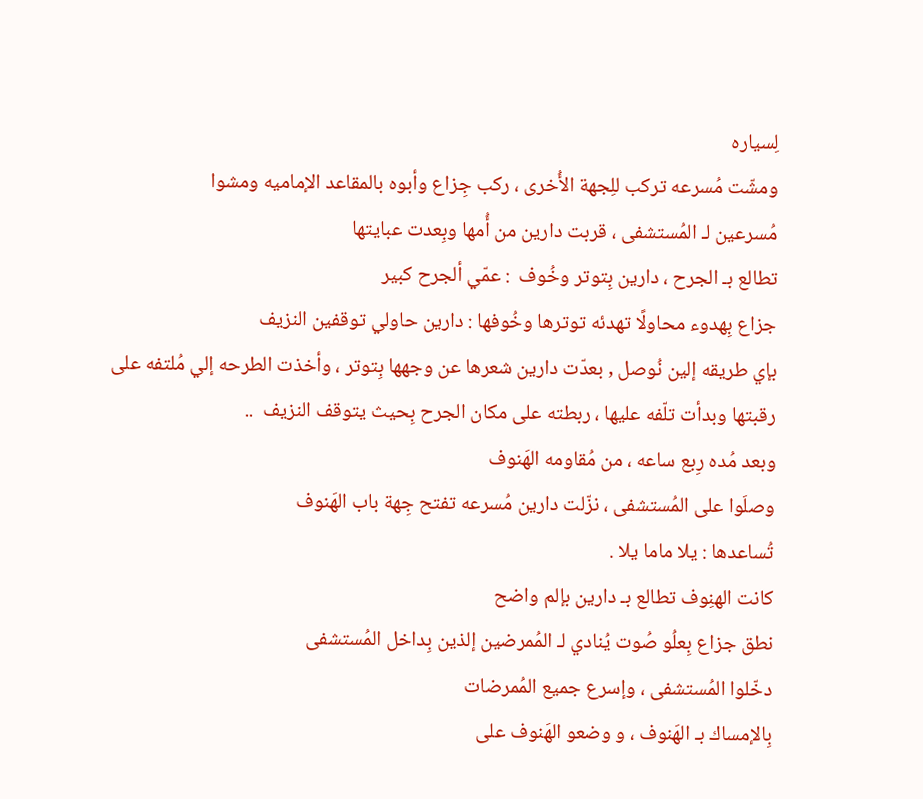لِسياره
ومشّت مُسرعه تركب للِجهة الأُخرى ، ركب جِزاع وأبوه بالمقاعد الإماميه ومشوا
مُسرعين لـ المُستشفى ، قربت دارين من أُمها وبِعدت عبايتها
تطالع بـ الجرح ، دارين بِتوتر وخُوف  : عمّي ألجرح كبير
جزاع بِهدوء محاولًا تهدئه توترها وخُوفها : دارين حاولي توقفين النزيف
بإي طريقه إلين نُوصل , بعدّت دارين شعرها عن وجهها بِتوتر ، وأخذت الطرحه إلي مُلتفه على رقبتها وبدأت تلّفه عليها ، ربطته على مكان الجرح بِحيث يتوقف النزيف  ..
وبعد مُده رِبع ساعه ، من مُقاومه الهَنوف
وصلَوا على المُستشفى ، نزّلت دارين مُسرعه تفتح جِهة باب الهَنوف
تُساعدها : يلا ماما يلا .
كانت الهنِوف تطالع بـ دارين بإلم واضح
نطق جزاع بِعلُو صُوت يُنادي لـ المُمرضين إلذين بِداخل المُستشفى
دخّلوا المُستشفى ، وإسرع جميع المُمرضات
بِالإمساك بـ الهَنوف ، و وضعو الهَنوف على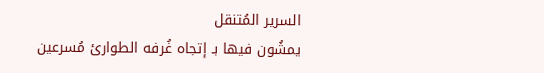السرير المُتنقل
يمشُون فيها بـ إتجاه غُرفه الطوارئ مُسرعين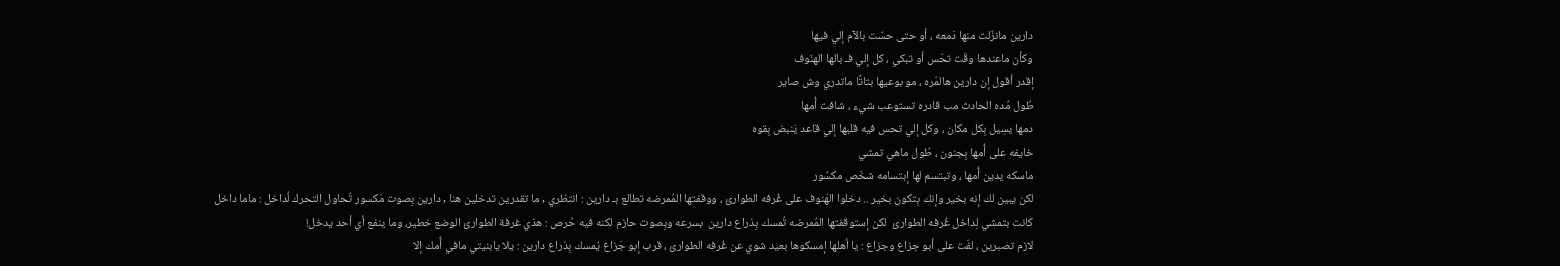دارين مانزّلت منها دَمعه ، أو حتى حسّت بالآم إلي فيها
وكأن ماعندها وقَت تحّس أو تبكي ، كل إلي فـ بالها الهنَوف
إقدر أقول إن دارين هالمّره ، مو بوعيها بتاتًا ماتدري وش صاير
طُول مُده الحادث مب قادره تستوعب شيء ، شافت أُمها
دمها يسِيل بِكل مكان ، وكل إلي تحس فيه قلبها إلي قاعد يَنبض بِقوه
خايفه على أُمها بِجنون ، طُول ماهي تمشي
ماسكه يدين أُمها ، وتبتسم لها إبتسامه شخَص مكسُور
لكن يبين لك إنه بخير وإنك بِتكون بخير .. دخلوا الهَنوف على غُرفه الطوارئ ، ووقفتها المُمرضه تطالع بـ دارين : انتظري , ما تقدرين تدخلين هنا , دارين بِصوت مَكسور تُحاول التحرك لُداخل : ماما داخل
كانت بتمشي لِداخل غُرفه الطوارئ  لكن إستوقفتها المُمرضه تُمسك بِذراع دارين  بسرعه وبِصوت حازم لكنه فيه حُرص : هذي غرفة الطوارئ الوضع خطير، وما ينفع أي أحد يدخل!
لازم تصبرين ، لفّت على أبو جزاع وجزاع : يا أهلها إمسكوها بعيد شوي عن غُرفه الطوارئ ، قرب إبو جَزاع يُمسك بِذراع دارين : يلا يابنيتي مافي أُمك إلا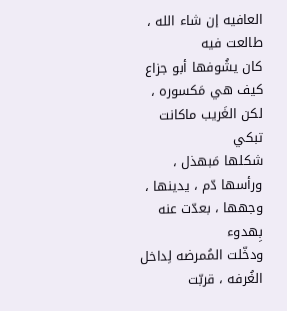العافيه إن شاء الله ، طالعت فيه
كان يشُوفها أبو جزاع كيف هي مَكسوره ، لكن الغَريب ماكانت تبكي
شكلها مَبهذل ، ورأسها دّم ، يدينها ، وجهها ، بعدّت عنه بِهدوء
ودخّلت المُمرضه لِداخل الغُرفه ، قربّت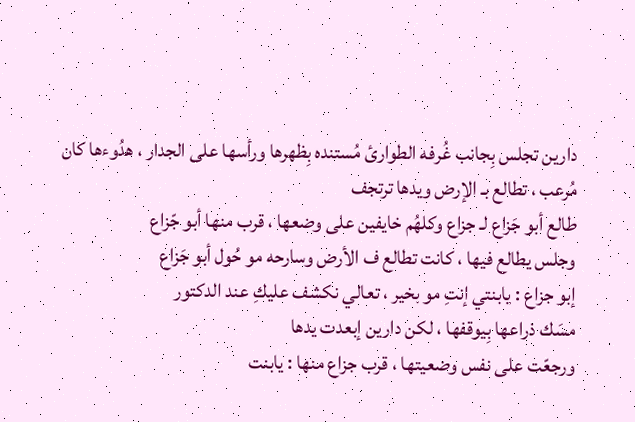دارين تجلس بِجانب غُرفه الطوارئ مُستنده بِظهرها ورأسها على الجدار ، هدُوءها كان مُرعب ، تطالع بـ الإرض ويدها ترتجف
طالع أبو جَزاع لـ جزاع وكلهُم خايفين على وضعها ، قرب منها أبو جّزاع
وجلس يطالع فيها ، كانت تطالع ف الأرض وسارحه مو حُول أبو جَزاع
إبو جزاع : يابنتي إنتِ مو بخير ، تعالي نكشف عليكِ عند الدكتور
مسَك ذراعها بِيوقفها ، لكن دارين إبعدت يدها
ورجعّت على نفس وضعيتها ، قرب جزاع منها : يابنت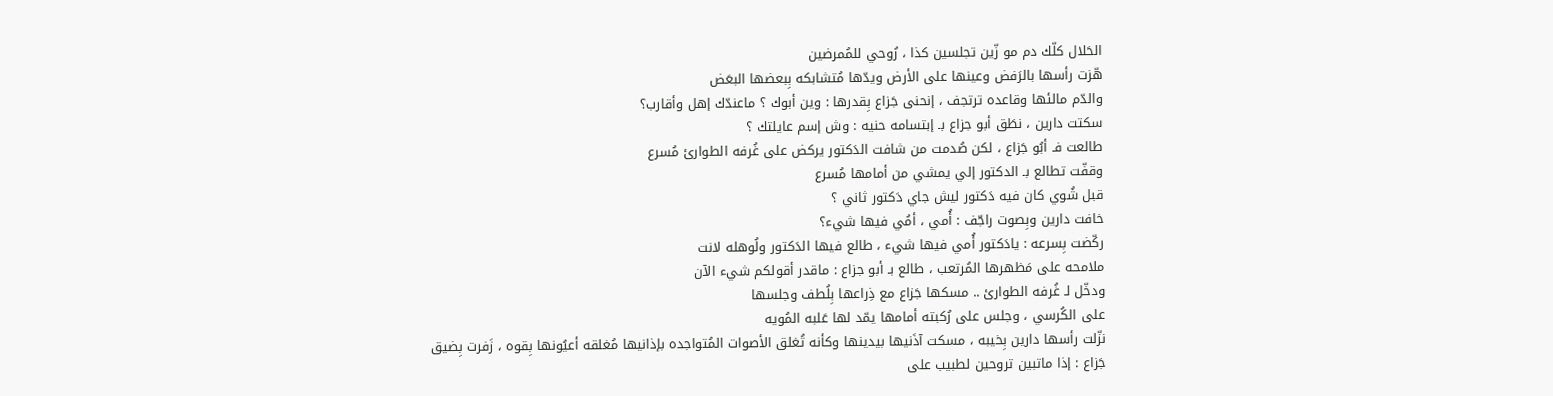الحَلال كلّك دم مو زّين تجلسين كذا ، رُوحي للمُمرضين
هّزت رأسها بالرَفض وعينها على الأرض ويدّها مُتشابكه بِبعضها البعَض
والدّم مالئها وقاعده ترتجف ، إنحنى جَزاع بِقدرها : وين أبوك ؟ ماعندّك إهل وأقارب؟
سكتت دارين ، نطَق أبو جزاع بـ إبتسامه حنيه : وش إسم عايلتك ؟
طالعت فـ أبُو جَزاع ، لكن صُدمت من شافت الدَكتور يركض على غُرفه الطوارئ مُسرع
وقفّت تطالع بـ الدكتور إلي يمشي من أمامها مُسرع
قبل شُوي كان فيه دَكتور ليش جاي دَكتور ثاني ؟
خافت دارين وبِصوت راجّف : أُمي ، أمُي فيها شيء؟
ركّضت بِسرعه : يادَكتور أُمي فيها شيء ، طالع فيها الدَكتور ولُوهله لانت
ملامحه على مَظهرها المُرتعب ، طالع بـ أبو جزاع : ماقدر أقولكم شيء الآن
ودخّل لـ غُرفه الطوارئ .. مسكها جَزاع مع ذِراعها بِلُطف وجلسها
على الكُرسي ، وجلس على رُكبته أمامها يمّد لها عَلبه المُويه
نزّلت رأسها دارين بِخيبه ، مسكت آذَنيها بيدينها وكأنه تُغلق الأصوات المُتواجده بإذانيها مُغلقه أعيُونها بِقوه ، زَفرت بِضيق
جَزاع : إذا ماتبين تروحين لطبيب على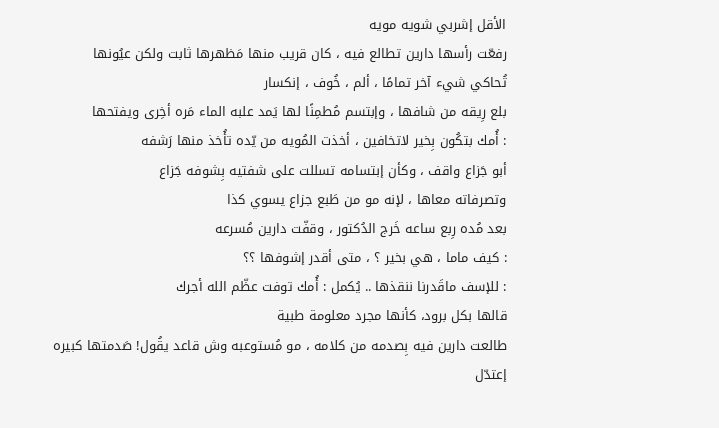الأقل إشربي شويه مويه
رفعّت رأسها دارين تطالع فيه ، كان قريب منها مَظهرها ثابت ولكن عيُونها
تُحاكي شيء آخر تمامًا ، ألم ، خُوف ، إنكسار
بلع رِيقه من شافها ، وإبتسم مُطمِنًا لها يَمد علبه الماء مَره أخِرى ويفتحها
: أُمك بتكُون بِخير لاتخافين ، أخذت المُويه من يّده تأُخذ منها رَشفه
أبو جَزاع واقف ، وكأن إبتسامه تسللت على شفتيه بِشوفه جَزاع
وتصرفاته معاها ، لإنه مو من طَبع جزاع يسوي كذا
بعد مُده رِبع ساعه خَرج الدُكتور ، وقفّت دارين مُسرعه
: كيف ماما ، هي بخير ؟ ، متى أقدر إشوفها ؟؟
: للإسف ماقَدرنا ننقذها .. يُكمل : أُمك توفت عظّم الله أجرك
قالها بكل برود، كأنها مجرد معلومة طبية
طالعت دارين فيه بِصدمه من كلامه ، مو مُستوعبه وش قاعد يقُول! صَدمتها كبيره
إعتدّل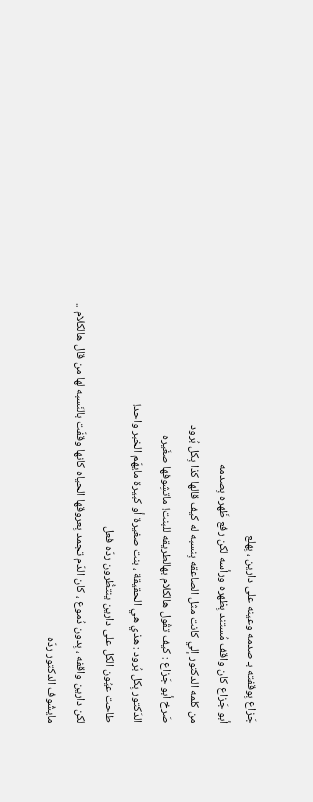جَزاع بِوقفته بـ صدمه وعينه على دارين ، بِهلع
أبو جَزاع كان واقف مُستند بِظهره ورأسه لكن رفع ظَهره بِصدمه
من كلمه الدكتور إلي كانت مثل الصاعقه بِنسبه له كيف قالها كذا بِكل بُرود
صَرخ أبو جَزاع : كيف تقُول هالكلام بهالطريقه للبنت! ماتشِوفها صغَيره
الدَكتور بِكل بُرود : هذي هي الحقيقة ، بنت صغيرة أو كبيرة مايهّم الخبر واحد!
طاحت عيُون الكل على دارين ينتظُرون ردّه فعل
لكن دارين واقفه ، بِدون دُموع ، كان الدّم تجمد بِعروقها الحياه كانها وقفّت بالنَسبه لها من قال هالكلام ..
مايشُوف الدكتور ردّه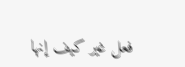فعل غير كيف إنها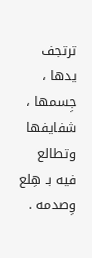ترتجف
يدها ، جِسمها ، شفايفها وتطالع فيه بـ هِلع وِصدمه .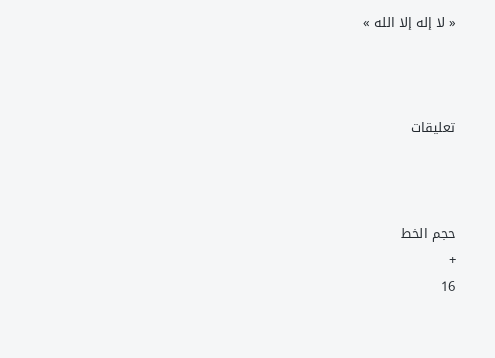« لا إله إلا الله »



تعليقات



حجم الخط
+
16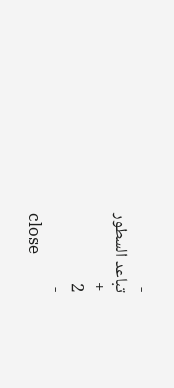-
تباعد السطور
+
2
-
close